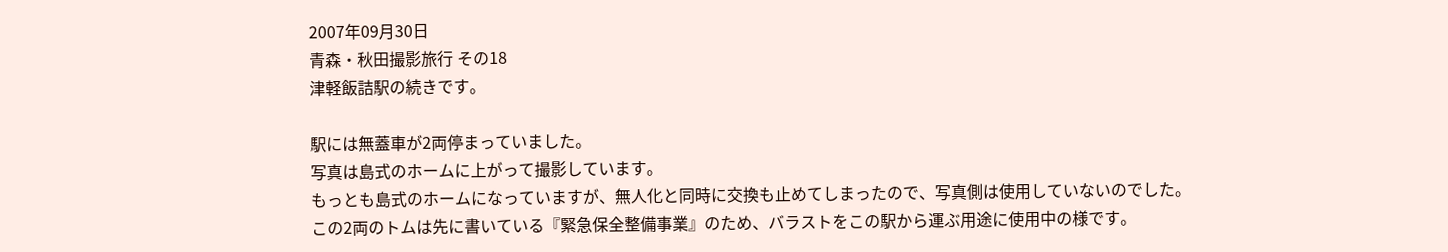2007年09月30日
青森・秋田撮影旅行 その18
津軽飯詰駅の続きです。

駅には無蓋車が2両停まっていました。
写真は島式のホームに上がって撮影しています。
もっとも島式のホームになっていますが、無人化と同時に交換も止めてしまったので、写真側は使用していないのでした。
この2両のトムは先に書いている『緊急保全整備事業』のため、バラストをこの駅から運ぶ用途に使用中の様です。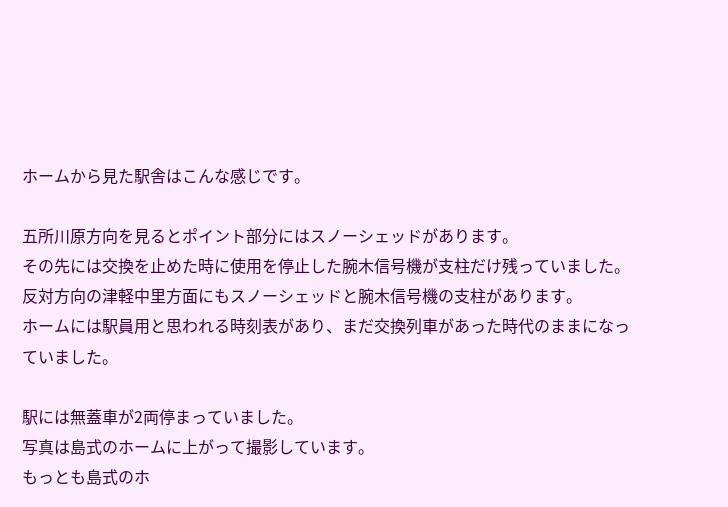ホームから見た駅舎はこんな感じです。

五所川原方向を見るとポイント部分にはスノーシェッドがあります。
その先には交換を止めた時に使用を停止した腕木信号機が支柱だけ残っていました。
反対方向の津軽中里方面にもスノーシェッドと腕木信号機の支柱があります。
ホームには駅員用と思われる時刻表があり、まだ交換列車があった時代のままになっていました。

駅には無蓋車が2両停まっていました。
写真は島式のホームに上がって撮影しています。
もっとも島式のホ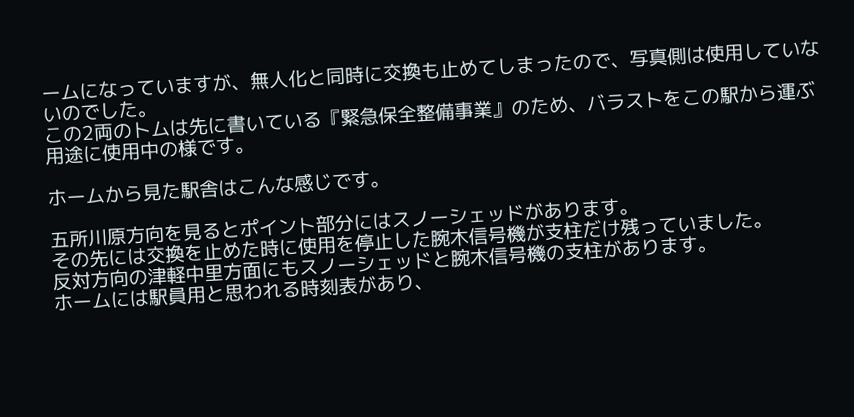ームになっていますが、無人化と同時に交換も止めてしまったので、写真側は使用していないのでした。
この2両のトムは先に書いている『緊急保全整備事業』のため、バラストをこの駅から運ぶ用途に使用中の様です。

ホームから見た駅舎はこんな感じです。

五所川原方向を見るとポイント部分にはスノーシェッドがあります。
その先には交換を止めた時に使用を停止した腕木信号機が支柱だけ残っていました。
反対方向の津軽中里方面にもスノーシェッドと腕木信号機の支柱があります。
ホームには駅員用と思われる時刻表があり、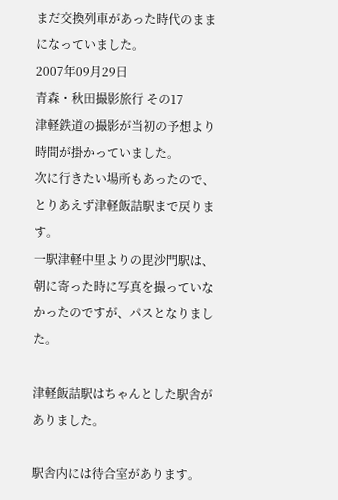まだ交換列車があった時代のままになっていました。
2007年09月29日
青森・秋田撮影旅行 その17
津軽鉄道の撮影が当初の予想より時間が掛かっていました。
次に行きたい場所もあったので、とりあえず津軽飯詰駅まで戻ります。
一駅津軽中里よりの毘沙門駅は、朝に寄った時に写真を撮っていなかったのですが、パスとなりました。

津軽飯詰駅はちゃんとした駅舎がありました。

駅舎内には待合室があります。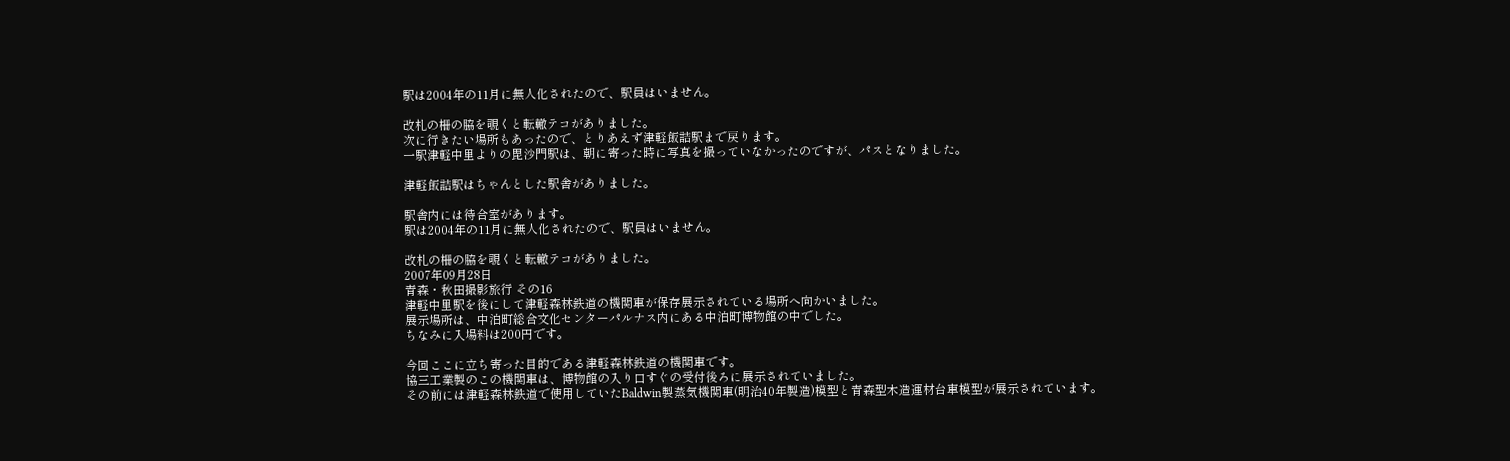駅は2004年の11月に無人化されたので、駅員はいません。

改札の柵の脇を覗くと転轍テコがありました。
次に行きたい場所もあったので、とりあえず津軽飯詰駅まで戻ります。
一駅津軽中里よりの毘沙門駅は、朝に寄った時に写真を撮っていなかったのですが、パスとなりました。

津軽飯詰駅はちゃんとした駅舎がありました。

駅舎内には待合室があります。
駅は2004年の11月に無人化されたので、駅員はいません。

改札の柵の脇を覗くと転轍テコがありました。
2007年09月28日
青森・秋田撮影旅行 その16
津軽中里駅を後にして津軽森林鉄道の機関車が保存展示されている場所へ向かいました。
展示場所は、中泊町総合文化センターパルナス内にある中泊町博物館の中でした。
ちなみに入場料は200円です。

今回ここに立ち寄った目的である津軽森林鉄道の機関車です。
協三工業製のこの機関車は、博物館の入り口すぐの受付後ろに展示されていました。
その前には津軽森林鉄道で使用していたBaldwin製蒸気機関車(明治40年製造)模型と青森型木造運材台車模型が展示されています。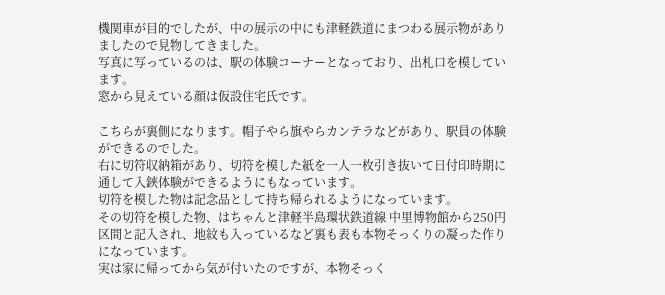機関車が目的でしたが、中の展示の中にも津軽鉄道にまつわる展示物がありましたので見物してきました。
写真に写っているのは、駅の体験コーナーとなっており、出札口を模しています。
窓から見えている顔は仮設住宅氏です。

こちらが裏側になります。帽子やら旗やらカンテラなどがあり、駅員の体験ができるのでした。
右に切符収納箱があり、切符を模した紙を一人一枚引き抜いて日付印時期に通して入鋏体験ができるようにもなっています。
切符を模した物は記念品として持ち帰られるようになっています。
その切符を模した物、はちゃんと津軽半島環状鉄道線 中里博物館から250円区間と記入され、地紋も入っているなど裏も表も本物そっくりの凝った作りになっています。
実は家に帰ってから気が付いたのですが、本物そっく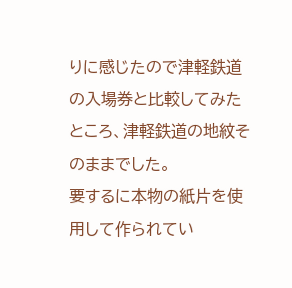りに感じたので津軽鉄道の入場券と比較してみたところ、津軽鉄道の地紋そのままでした。
要するに本物の紙片を使用して作られてい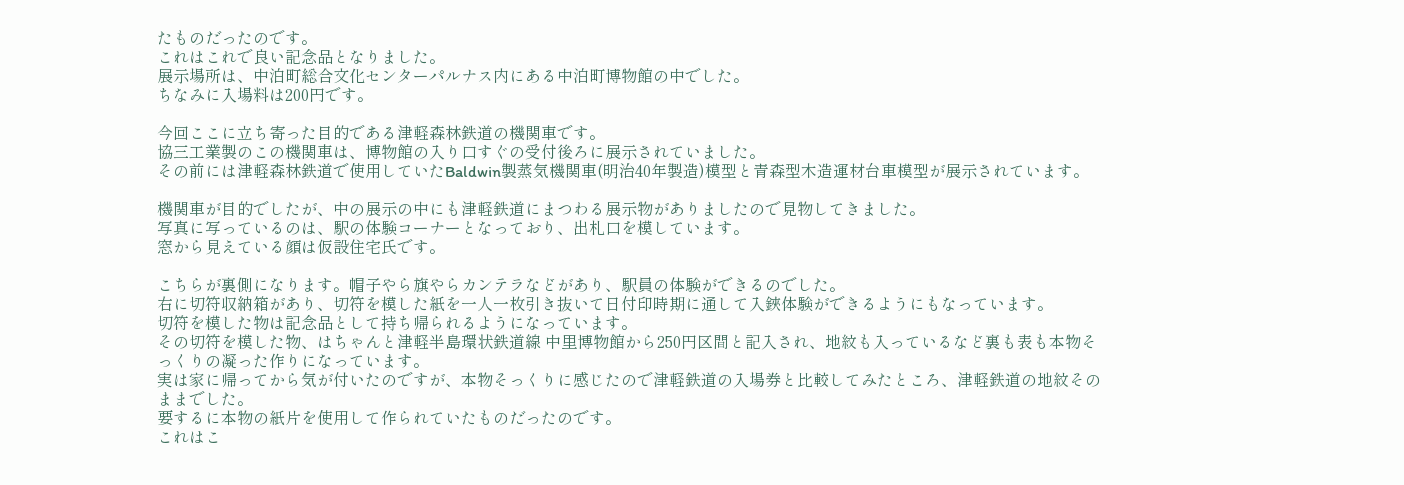たものだったのです。
これはこれで良い記念品となりました。
展示場所は、中泊町総合文化センターパルナス内にある中泊町博物館の中でした。
ちなみに入場料は200円です。

今回ここに立ち寄った目的である津軽森林鉄道の機関車です。
協三工業製のこの機関車は、博物館の入り口すぐの受付後ろに展示されていました。
その前には津軽森林鉄道で使用していたBaldwin製蒸気機関車(明治40年製造)模型と青森型木造運材台車模型が展示されています。

機関車が目的でしたが、中の展示の中にも津軽鉄道にまつわる展示物がありましたので見物してきました。
写真に写っているのは、駅の体験コーナーとなっており、出札口を模しています。
窓から見えている顔は仮設住宅氏です。

こちらが裏側になります。帽子やら旗やらカンテラなどがあり、駅員の体験ができるのでした。
右に切符収納箱があり、切符を模した紙を一人一枚引き抜いて日付印時期に通して入鋏体験ができるようにもなっています。
切符を模した物は記念品として持ち帰られるようになっています。
その切符を模した物、はちゃんと津軽半島環状鉄道線 中里博物館から250円区間と記入され、地紋も入っているなど裏も表も本物そっくりの凝った作りになっています。
実は家に帰ってから気が付いたのですが、本物そっくりに感じたので津軽鉄道の入場券と比較してみたところ、津軽鉄道の地紋そのままでした。
要するに本物の紙片を使用して作られていたものだったのです。
これはこ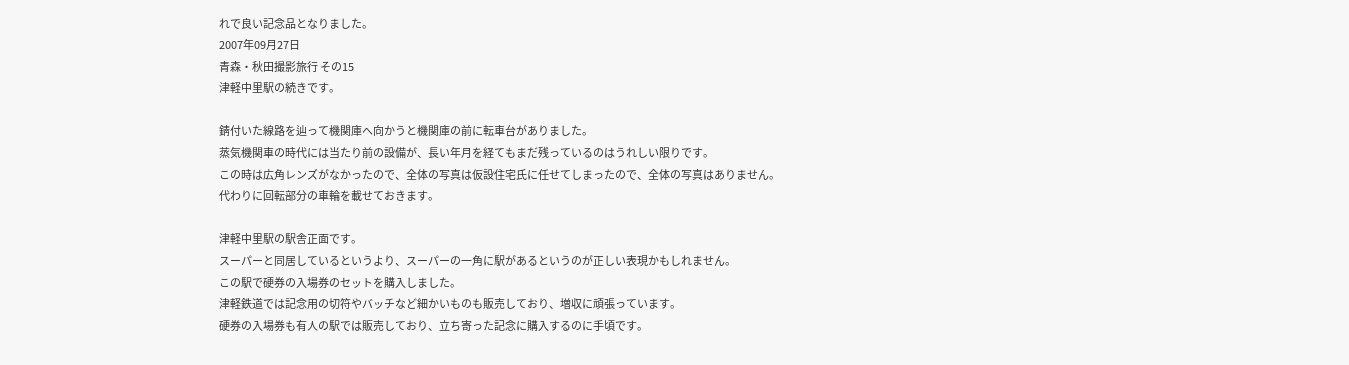れで良い記念品となりました。
2007年09月27日
青森・秋田撮影旅行 その15
津軽中里駅の続きです。

錆付いた線路を辿って機関庫へ向かうと機関庫の前に転車台がありました。
蒸気機関車の時代には当たり前の設備が、長い年月を経てもまだ残っているのはうれしい限りです。
この時は広角レンズがなかったので、全体の写真は仮設住宅氏に任せてしまったので、全体の写真はありません。
代わりに回転部分の車輪を載せておきます。

津軽中里駅の駅舎正面です。
スーパーと同居しているというより、スーパーの一角に駅があるというのが正しい表現かもしれません。
この駅で硬券の入場券のセットを購入しました。
津軽鉄道では記念用の切符やバッチなど細かいものも販売しており、増収に頑張っています。
硬券の入場券も有人の駅では販売しており、立ち寄った記念に購入するのに手頃です。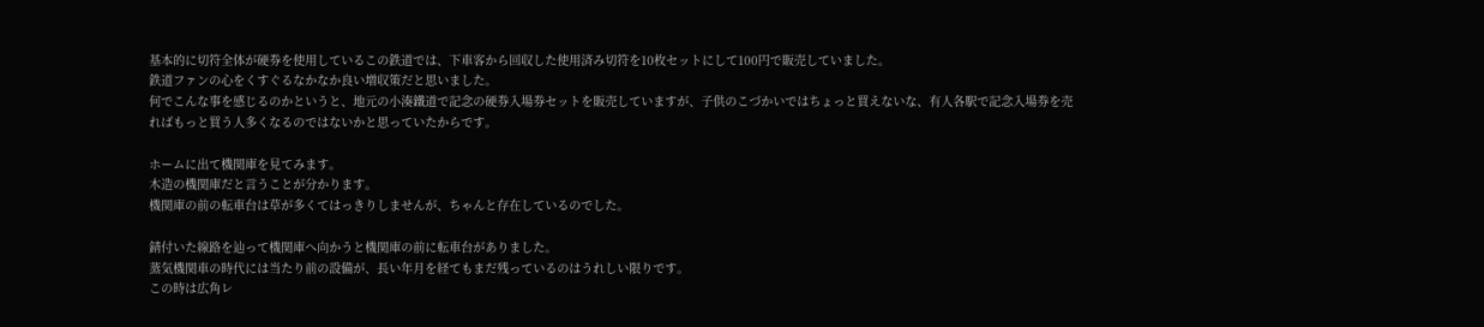基本的に切符全体が硬券を使用しているこの鉄道では、下車客から回収した使用済み切符を10枚セットにして100円で販売していました。
鉄道ファンの心をくすぐるなかなか良い増収策だと思いました。
何でこんな事を感じるのかというと、地元の小湊鐵道で記念の硬券入場券セットを販売していますが、子供のこづかいではちょっと買えないな、有人各駅で記念入場券を売ればもっと買う人多くなるのではないかと思っていたからです。

ホームに出て機関庫を見てみます。
木造の機関庫だと言うことが分かります。
機関庫の前の転車台は草が多くてはっきりしませんが、ちゃんと存在しているのでした。

錆付いた線路を辿って機関庫へ向かうと機関庫の前に転車台がありました。
蒸気機関車の時代には当たり前の設備が、長い年月を経てもまだ残っているのはうれしい限りです。
この時は広角レ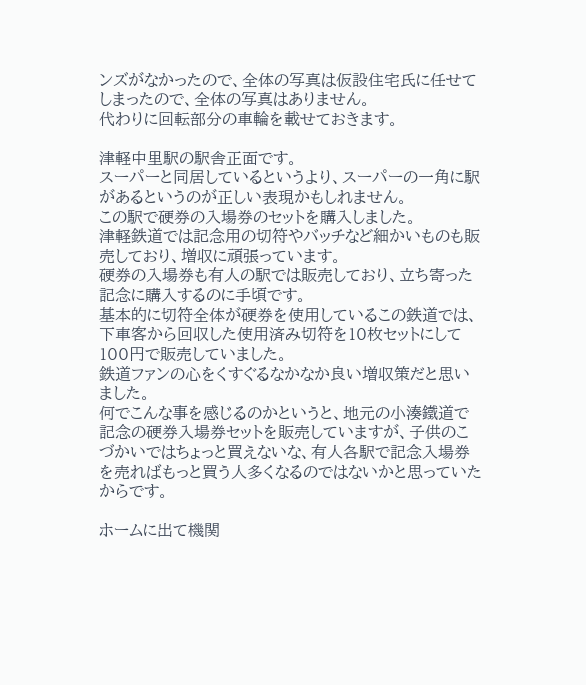ンズがなかったので、全体の写真は仮設住宅氏に任せてしまったので、全体の写真はありません。
代わりに回転部分の車輪を載せておきます。

津軽中里駅の駅舎正面です。
スーパーと同居しているというより、スーパーの一角に駅があるというのが正しい表現かもしれません。
この駅で硬券の入場券のセットを購入しました。
津軽鉄道では記念用の切符やバッチなど細かいものも販売しており、増収に頑張っています。
硬券の入場券も有人の駅では販売しており、立ち寄った記念に購入するのに手頃です。
基本的に切符全体が硬券を使用しているこの鉄道では、下車客から回収した使用済み切符を10枚セットにして100円で販売していました。
鉄道ファンの心をくすぐるなかなか良い増収策だと思いました。
何でこんな事を感じるのかというと、地元の小湊鐵道で記念の硬券入場券セットを販売していますが、子供のこづかいではちょっと買えないな、有人各駅で記念入場券を売ればもっと買う人多くなるのではないかと思っていたからです。

ホームに出て機関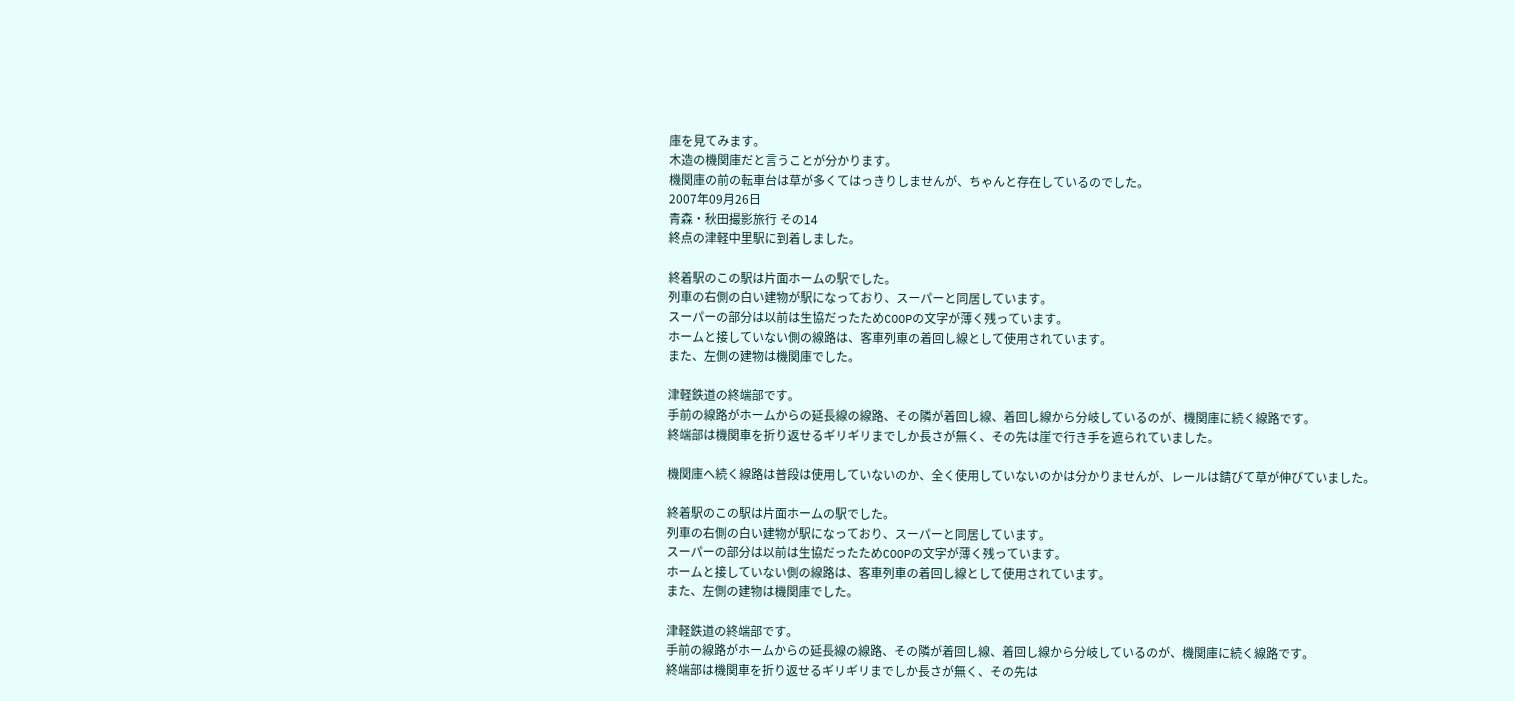庫を見てみます。
木造の機関庫だと言うことが分かります。
機関庫の前の転車台は草が多くてはっきりしませんが、ちゃんと存在しているのでした。
2007年09月26日
青森・秋田撮影旅行 その14
終点の津軽中里駅に到着しました。

終着駅のこの駅は片面ホームの駅でした。
列車の右側の白い建物が駅になっており、スーパーと同居しています。
スーパーの部分は以前は生協だったためCOOPの文字が薄く残っています。
ホームと接していない側の線路は、客車列車の着回し線として使用されています。
また、左側の建物は機関庫でした。

津軽鉄道の終端部です。
手前の線路がホームからの延長線の線路、その隣が着回し線、着回し線から分岐しているのが、機関庫に続く線路です。
終端部は機関車を折り返せるギリギリまでしか長さが無く、その先は崖で行き手を遮られていました。

機関庫へ続く線路は普段は使用していないのか、全く使用していないのかは分かりませんが、レールは錆びて草が伸びていました。

終着駅のこの駅は片面ホームの駅でした。
列車の右側の白い建物が駅になっており、スーパーと同居しています。
スーパーの部分は以前は生協だったためCOOPの文字が薄く残っています。
ホームと接していない側の線路は、客車列車の着回し線として使用されています。
また、左側の建物は機関庫でした。

津軽鉄道の終端部です。
手前の線路がホームからの延長線の線路、その隣が着回し線、着回し線から分岐しているのが、機関庫に続く線路です。
終端部は機関車を折り返せるギリギリまでしか長さが無く、その先は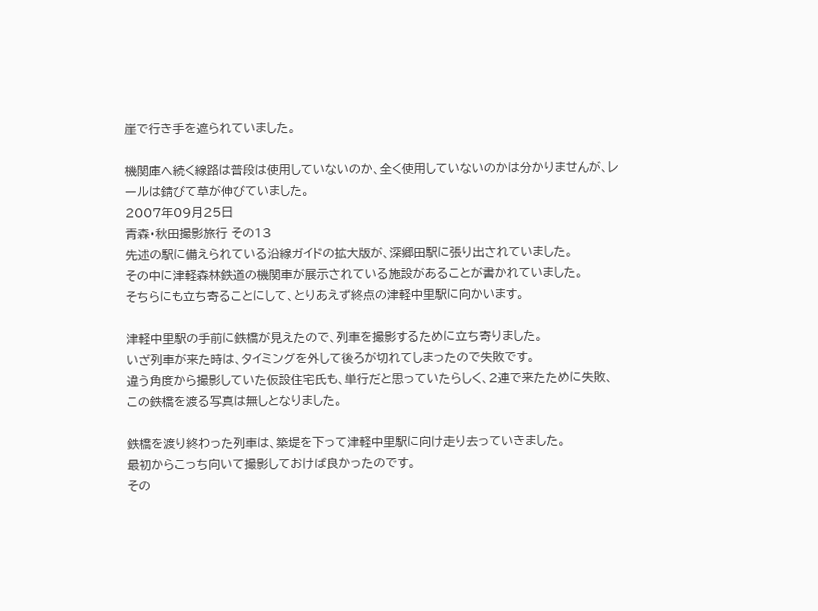崖で行き手を遮られていました。

機関庫へ続く線路は普段は使用していないのか、全く使用していないのかは分かりませんが、レールは錆びて草が伸びていました。
2007年09月25日
青森・秋田撮影旅行 その13
先述の駅に備えられている沿線ガイドの拡大版が、深郷田駅に張り出されていました。
その中に津軽森林鉄道の機関車が展示されている施設があることが書かれていました。
そちらにも立ち寄ることにして、とりあえず終点の津軽中里駅に向かいます。

津軽中里駅の手前に鉄橋が見えたので、列車を撮影するために立ち寄りました。
いざ列車が来た時は、タイミングを外して後ろが切れてしまったので失敗です。
違う角度から撮影していた仮設住宅氏も、単行だと思っていたらしく、2連で来たために失敗、この鉄橋を渡る写真は無しとなりました。

鉄橋を渡り終わった列車は、築堤を下って津軽中里駅に向け走り去っていきました。
最初からこっち向いて撮影しておけば良かったのです。
その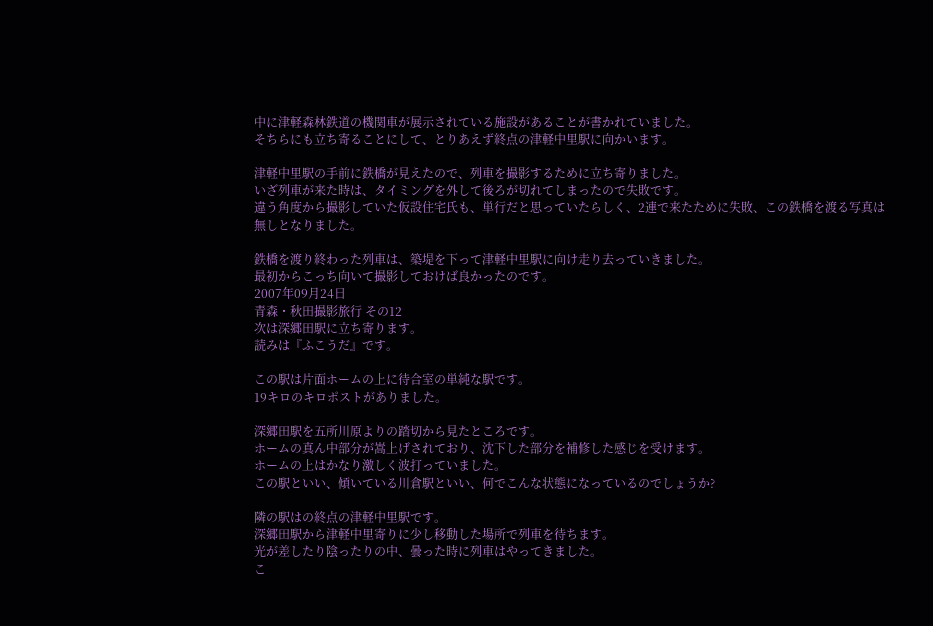中に津軽森林鉄道の機関車が展示されている施設があることが書かれていました。
そちらにも立ち寄ることにして、とりあえず終点の津軽中里駅に向かいます。

津軽中里駅の手前に鉄橋が見えたので、列車を撮影するために立ち寄りました。
いざ列車が来た時は、タイミングを外して後ろが切れてしまったので失敗です。
違う角度から撮影していた仮設住宅氏も、単行だと思っていたらしく、2連で来たために失敗、この鉄橋を渡る写真は無しとなりました。

鉄橋を渡り終わった列車は、築堤を下って津軽中里駅に向け走り去っていきました。
最初からこっち向いて撮影しておけば良かったのです。
2007年09月24日
青森・秋田撮影旅行 その12
次は深郷田駅に立ち寄ります。
読みは『ふこうだ』です。

この駅は片面ホームの上に待合室の単純な駅です。
19キロのキロポストがありました。

深郷田駅を五所川原よりの踏切から見たところです。
ホームの真ん中部分が嵩上げされており、沈下した部分を補修した感じを受けます。
ホームの上はかなり激しく波打っていました。
この駅といい、傾いている川倉駅といい、何でこんな状態になっているのでしょうか?

隣の駅はの終点の津軽中里駅です。
深郷田駅から津軽中里寄りに少し移動した場所で列車を待ちます。
光が差したり陰ったりの中、曇った時に列車はやってきました。
こ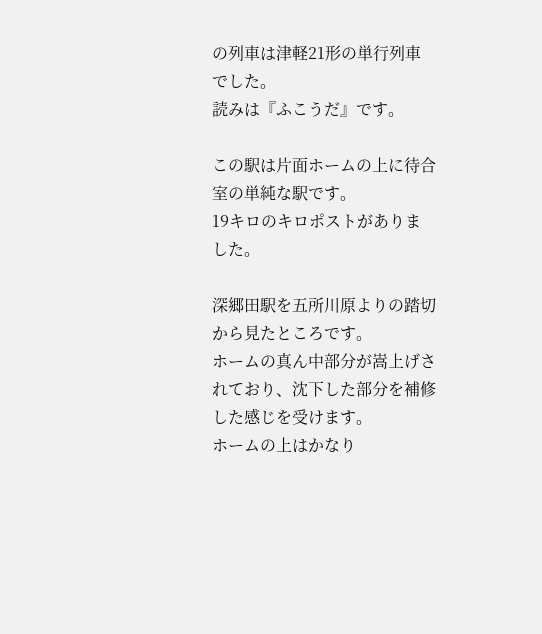の列車は津軽21形の単行列車でした。
読みは『ふこうだ』です。

この駅は片面ホームの上に待合室の単純な駅です。
19キロのキロポストがありました。

深郷田駅を五所川原よりの踏切から見たところです。
ホームの真ん中部分が嵩上げされており、沈下した部分を補修した感じを受けます。
ホームの上はかなり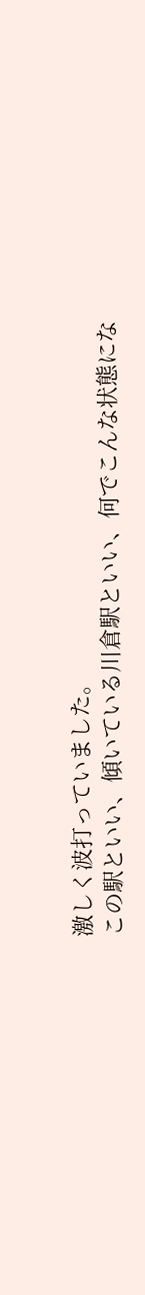激しく波打っていました。
この駅といい、傾いている川倉駅といい、何でこんな状態にな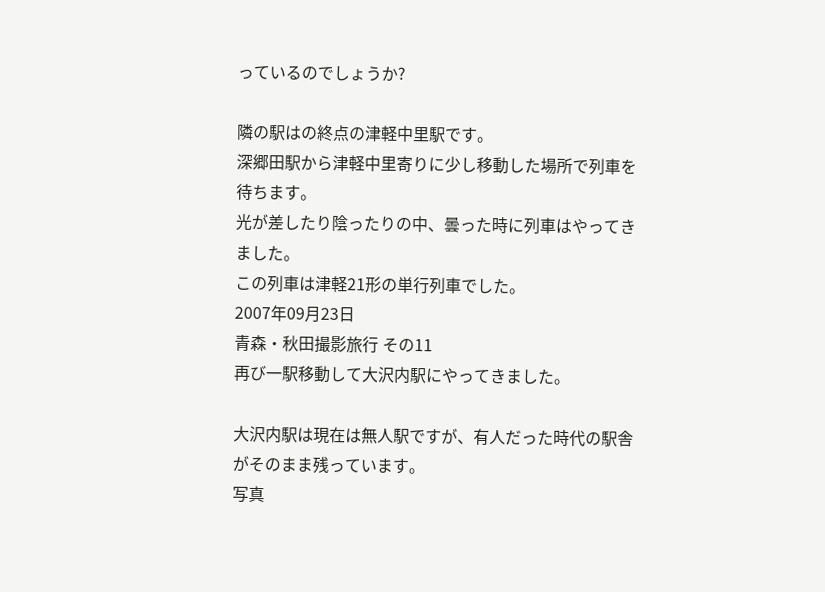っているのでしょうか?

隣の駅はの終点の津軽中里駅です。
深郷田駅から津軽中里寄りに少し移動した場所で列車を待ちます。
光が差したり陰ったりの中、曇った時に列車はやってきました。
この列車は津軽21形の単行列車でした。
2007年09月23日
青森・秋田撮影旅行 その11
再び一駅移動して大沢内駅にやってきました。

大沢内駅は現在は無人駅ですが、有人だった時代の駅舎がそのまま残っています。
写真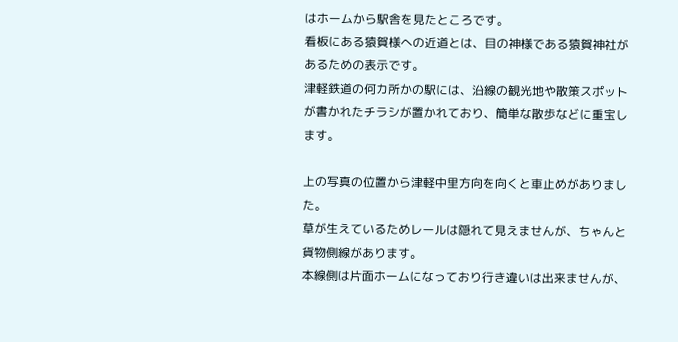はホームから駅舎を見たところです。
看板にある猿賀様への近道とは、目の神様である猿賀神社があるための表示です。
津軽鉄道の何カ所かの駅には、沿線の観光地や散策スポットが書かれたチラシが置かれており、簡単な散歩などに重宝します。

上の写真の位置から津軽中里方向を向くと車止めがありました。
草が生えているためレールは隠れて見えませんが、ちゃんと貨物側線があります。
本線側は片面ホームになっており行き違いは出来ませんが、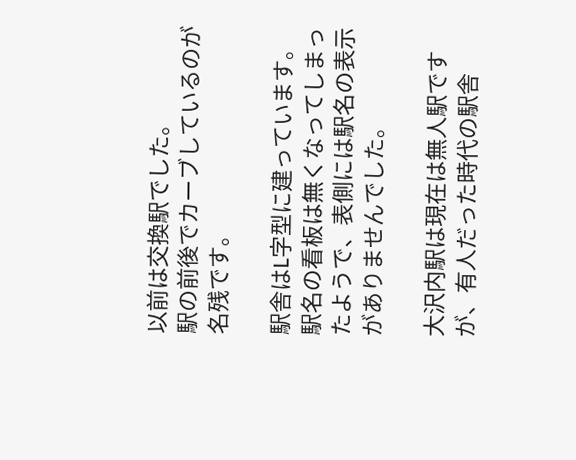以前は交換駅でした。
駅の前後でカーブしているのが名残です。

駅舎はL字型に建っています。
駅名の看板は無くなってしまったようで、表側には駅名の表示がありませんでした。

大沢内駅は現在は無人駅ですが、有人だった時代の駅舎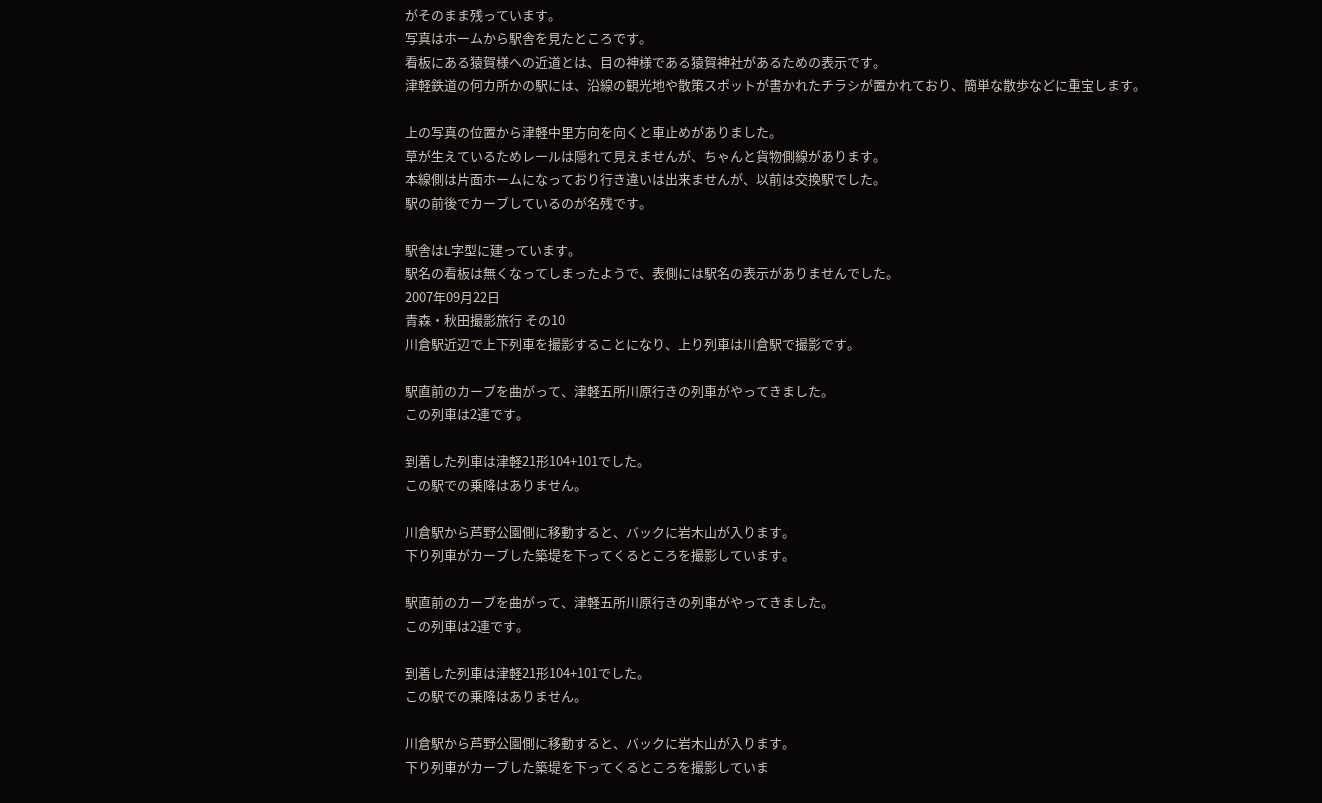がそのまま残っています。
写真はホームから駅舎を見たところです。
看板にある猿賀様への近道とは、目の神様である猿賀神社があるための表示です。
津軽鉄道の何カ所かの駅には、沿線の観光地や散策スポットが書かれたチラシが置かれており、簡単な散歩などに重宝します。

上の写真の位置から津軽中里方向を向くと車止めがありました。
草が生えているためレールは隠れて見えませんが、ちゃんと貨物側線があります。
本線側は片面ホームになっており行き違いは出来ませんが、以前は交換駅でした。
駅の前後でカーブしているのが名残です。

駅舎はL字型に建っています。
駅名の看板は無くなってしまったようで、表側には駅名の表示がありませんでした。
2007年09月22日
青森・秋田撮影旅行 その10
川倉駅近辺で上下列車を撮影することになり、上り列車は川倉駅で撮影です。

駅直前のカーブを曲がって、津軽五所川原行きの列車がやってきました。
この列車は2連です。

到着した列車は津軽21形104+101でした。
この駅での乗降はありません。

川倉駅から芦野公園側に移動すると、バックに岩木山が入ります。
下り列車がカーブした築堤を下ってくるところを撮影しています。

駅直前のカーブを曲がって、津軽五所川原行きの列車がやってきました。
この列車は2連です。

到着した列車は津軽21形104+101でした。
この駅での乗降はありません。

川倉駅から芦野公園側に移動すると、バックに岩木山が入ります。
下り列車がカーブした築堤を下ってくるところを撮影していま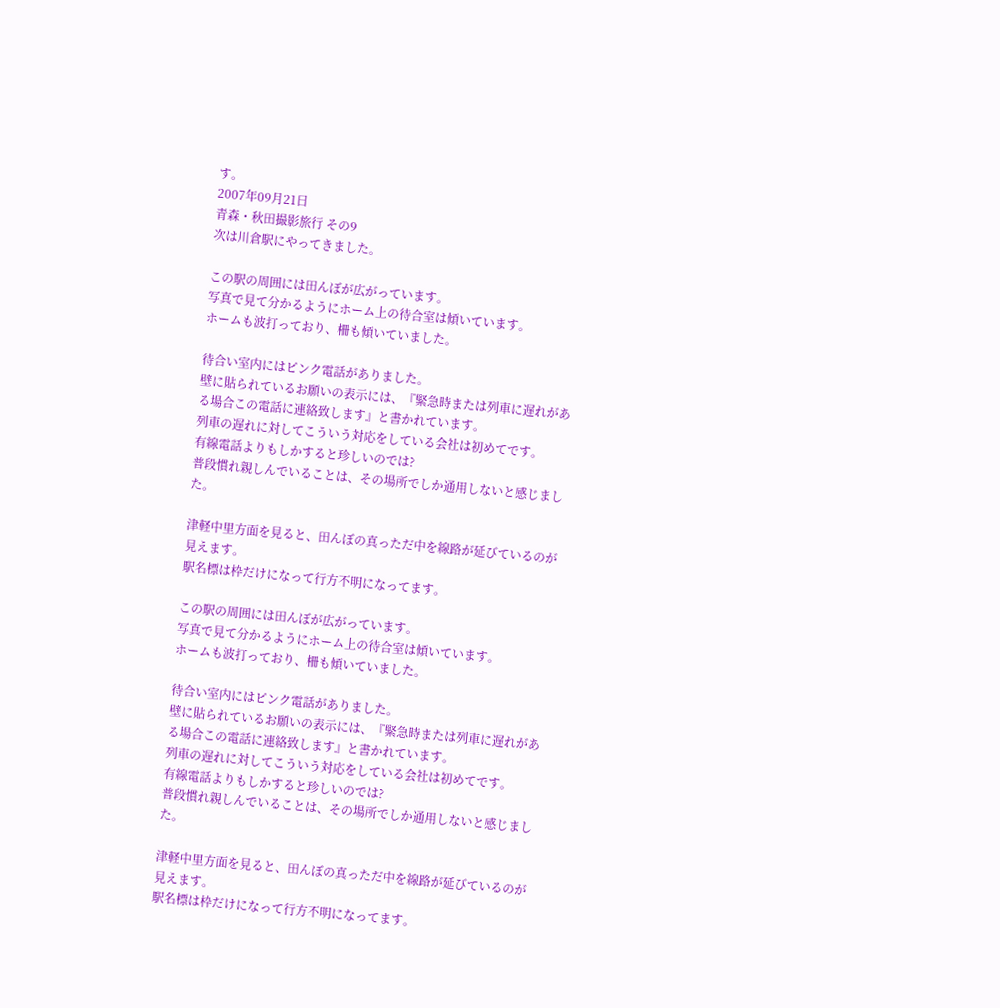す。
2007年09月21日
青森・秋田撮影旅行 その9
次は川倉駅にやってきました。

この駅の周囲には田んぼが広がっています。
写真で見て分かるようにホーム上の待合室は傾いています。
ホームも波打っており、柵も傾いていました。

待合い室内にはピンク電話がありました。
壁に貼られているお願いの表示には、『緊急時または列車に遅れがある場合この電話に連絡致します』と書かれています。
列車の遅れに対してこういう対応をしている会社は初めてです。
有線電話よりもしかすると珍しいのでは?
普段慣れ親しんでいることは、その場所でしか通用しないと感じました。

津軽中里方面を見ると、田んぼの真っただ中を線路が延びているのが見えます。
駅名標は枠だけになって行方不明になってます。

この駅の周囲には田んぼが広がっています。
写真で見て分かるようにホーム上の待合室は傾いています。
ホームも波打っており、柵も傾いていました。

待合い室内にはピンク電話がありました。
壁に貼られているお願いの表示には、『緊急時または列車に遅れがある場合この電話に連絡致します』と書かれています。
列車の遅れに対してこういう対応をしている会社は初めてです。
有線電話よりもしかすると珍しいのでは?
普段慣れ親しんでいることは、その場所でしか通用しないと感じました。

津軽中里方面を見ると、田んぼの真っただ中を線路が延びているのが見えます。
駅名標は枠だけになって行方不明になってます。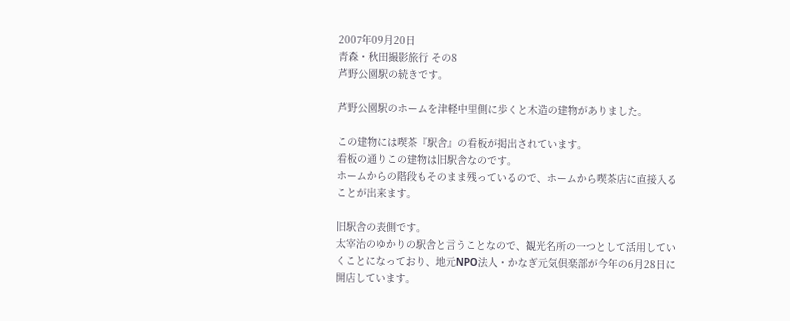2007年09月20日
青森・秋田撮影旅行 その8
芦野公園駅の続きです。

芦野公園駅のホームを津軽中里側に歩くと木造の建物がありました。

この建物には喫茶『駅舎』の看板が掲出されています。
看板の通りこの建物は旧駅舎なのです。
ホームからの階段もそのまま残っているので、ホームから喫茶店に直接入ることが出来ます。

旧駅舎の表側です。
太宰治のゆかりの駅舎と言うことなので、観光名所の一つとして活用していくことになっており、地元NPO法人・かなぎ元気倶楽部が今年の6月28日に開店しています。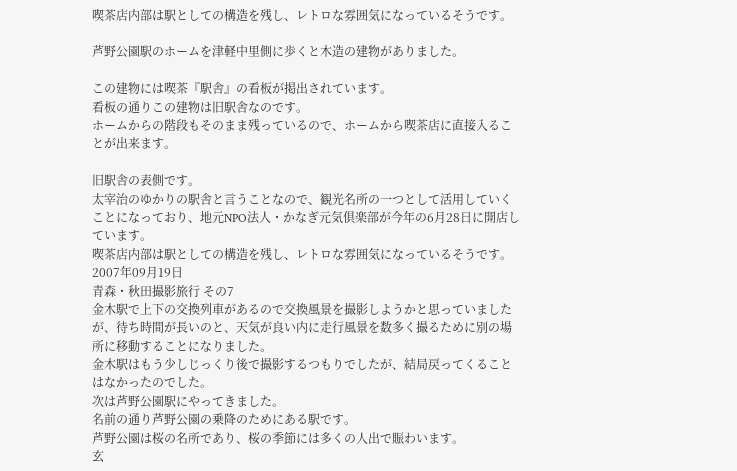喫茶店内部は駅としての構造を残し、レトロな雰囲気になっているそうです。

芦野公園駅のホームを津軽中里側に歩くと木造の建物がありました。

この建物には喫茶『駅舎』の看板が掲出されています。
看板の通りこの建物は旧駅舎なのです。
ホームからの階段もそのまま残っているので、ホームから喫茶店に直接入ることが出来ます。

旧駅舎の表側です。
太宰治のゆかりの駅舎と言うことなので、観光名所の一つとして活用していくことになっており、地元NPO法人・かなぎ元気倶楽部が今年の6月28日に開店しています。
喫茶店内部は駅としての構造を残し、レトロな雰囲気になっているそうです。
2007年09月19日
青森・秋田撮影旅行 その7
金木駅で上下の交換列車があるので交換風景を撮影しようかと思っていましたが、待ち時間が長いのと、天気が良い内に走行風景を数多く撮るために別の場所に移動することになりました。
金木駅はもう少しじっくり後で撮影するつもりでしたが、結局戻ってくることはなかったのでした。
次は芦野公園駅にやってきました。
名前の通り芦野公園の乗降のためにある駅です。
芦野公園は桜の名所であり、桜の季節には多くの人出で賑わいます。
玄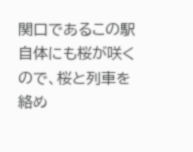関口であるこの駅自体にも桜が咲くので、桜と列車を絡め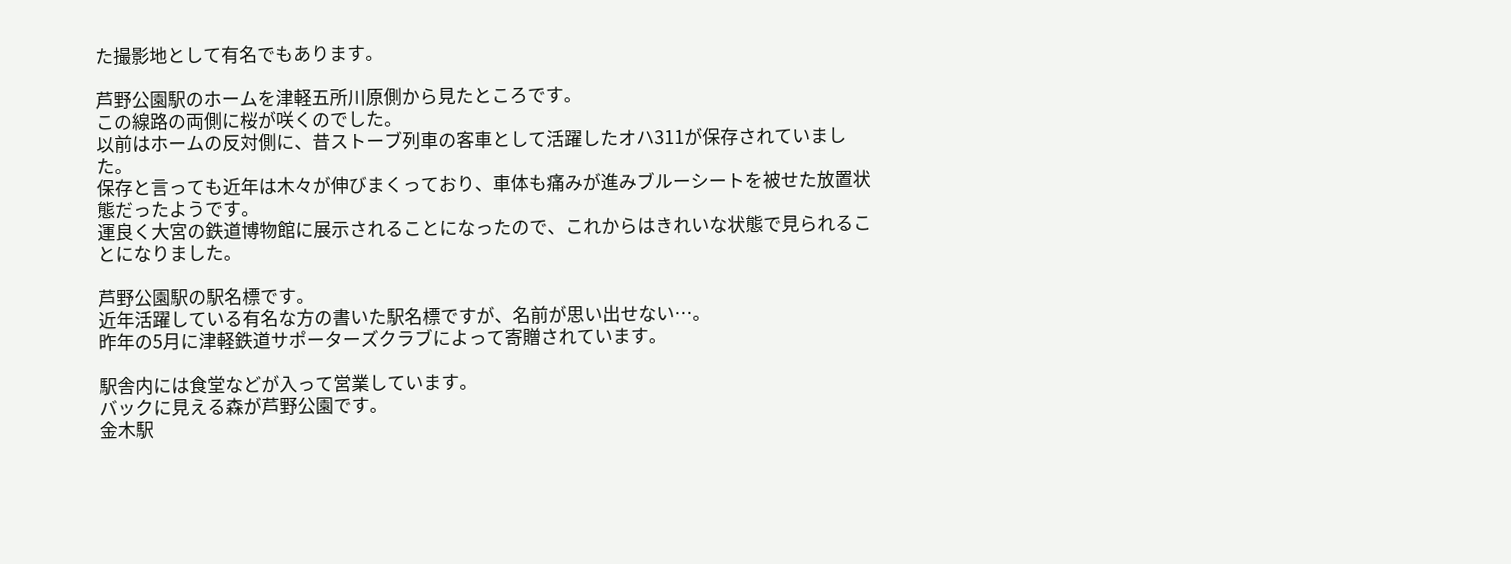た撮影地として有名でもあります。

芦野公園駅のホームを津軽五所川原側から見たところです。
この線路の両側に桜が咲くのでした。
以前はホームの反対側に、昔ストーブ列車の客車として活躍したオハ311が保存されていました。
保存と言っても近年は木々が伸びまくっており、車体も痛みが進みブルーシートを被せた放置状態だったようです。
運良く大宮の鉄道博物館に展示されることになったので、これからはきれいな状態で見られることになりました。

芦野公園駅の駅名標です。
近年活躍している有名な方の書いた駅名標ですが、名前が思い出せない…。
昨年の5月に津軽鉄道サポーターズクラブによって寄贈されています。

駅舎内には食堂などが入って営業しています。
バックに見える森が芦野公園です。
金木駅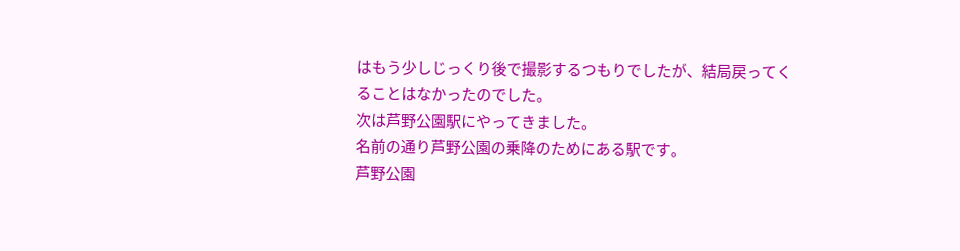はもう少しじっくり後で撮影するつもりでしたが、結局戻ってくることはなかったのでした。
次は芦野公園駅にやってきました。
名前の通り芦野公園の乗降のためにある駅です。
芦野公園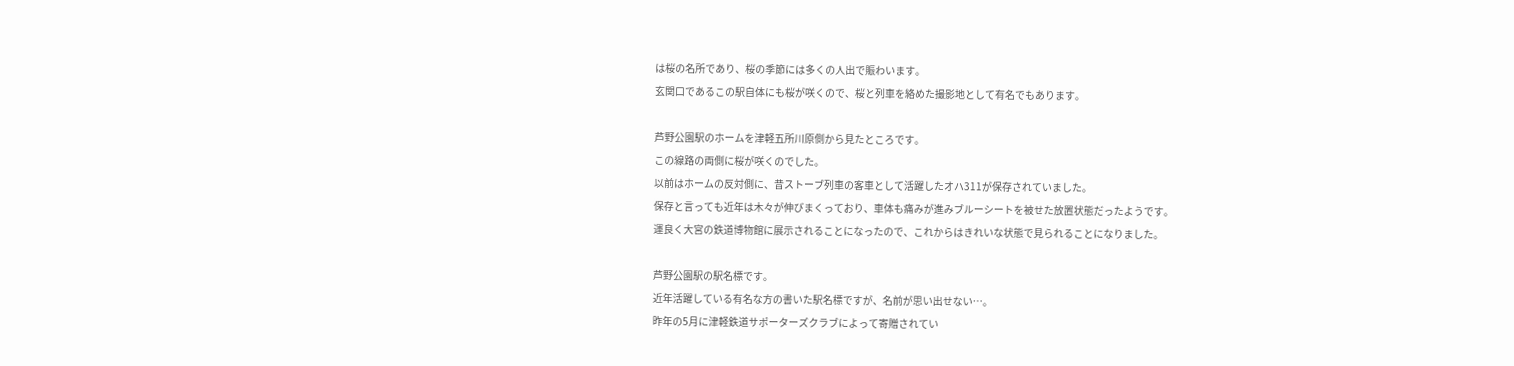は桜の名所であり、桜の季節には多くの人出で賑わいます。
玄関口であるこの駅自体にも桜が咲くので、桜と列車を絡めた撮影地として有名でもあります。

芦野公園駅のホームを津軽五所川原側から見たところです。
この線路の両側に桜が咲くのでした。
以前はホームの反対側に、昔ストーブ列車の客車として活躍したオハ311が保存されていました。
保存と言っても近年は木々が伸びまくっており、車体も痛みが進みブルーシートを被せた放置状態だったようです。
運良く大宮の鉄道博物館に展示されることになったので、これからはきれいな状態で見られることになりました。

芦野公園駅の駅名標です。
近年活躍している有名な方の書いた駅名標ですが、名前が思い出せない…。
昨年の5月に津軽鉄道サポーターズクラブによって寄贈されてい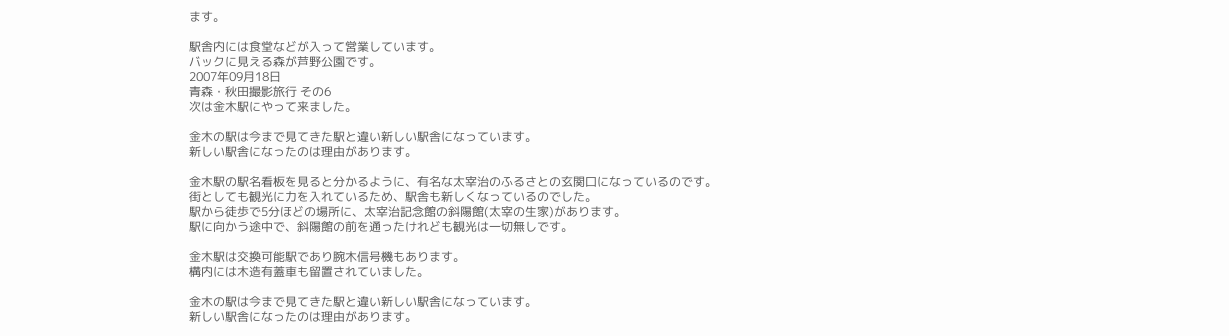ます。

駅舎内には食堂などが入って営業しています。
バックに見える森が芦野公園です。
2007年09月18日
青森・秋田撮影旅行 その6
次は金木駅にやって来ました。

金木の駅は今まで見てきた駅と違い新しい駅舎になっています。
新しい駅舎になったのは理由があります。

金木駅の駅名看板を見ると分かるように、有名な太宰治のふるさとの玄関口になっているのです。
街としても観光に力を入れているため、駅舎も新しくなっているのでした。
駅から徒歩で5分ほどの場所に、太宰治記念館の斜陽館(太宰の生家)があります。
駅に向かう途中で、斜陽館の前を通ったけれども観光は一切無しです。

金木駅は交換可能駅であり腕木信号機もあります。
構内には木造有蓋車も留置されていました。

金木の駅は今まで見てきた駅と違い新しい駅舎になっています。
新しい駅舎になったのは理由があります。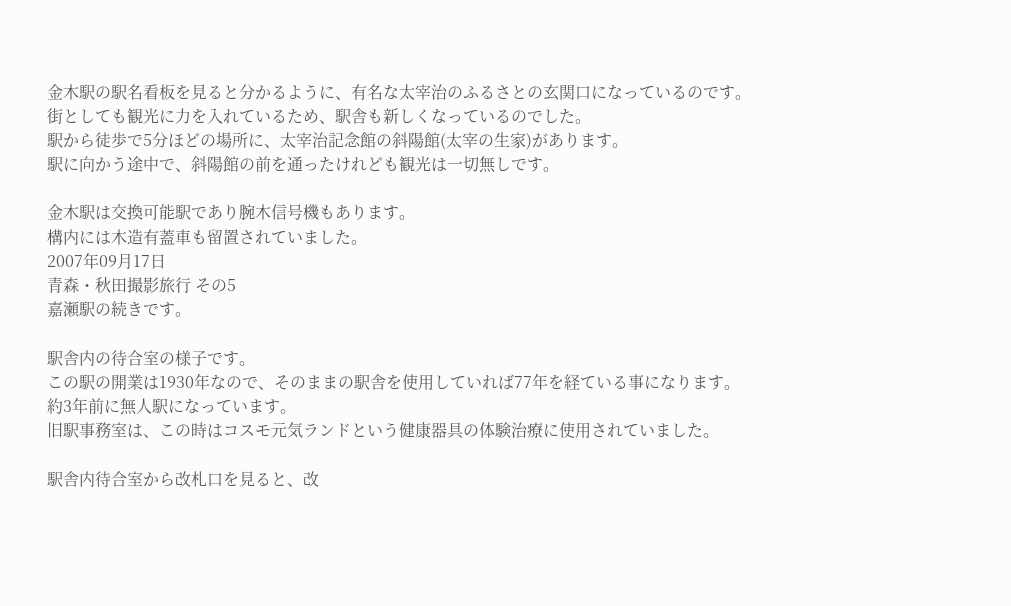金木駅の駅名看板を見ると分かるように、有名な太宰治のふるさとの玄関口になっているのです。
街としても観光に力を入れているため、駅舎も新しくなっているのでした。
駅から徒歩で5分ほどの場所に、太宰治記念館の斜陽館(太宰の生家)があります。
駅に向かう途中で、斜陽館の前を通ったけれども観光は一切無しです。

金木駅は交換可能駅であり腕木信号機もあります。
構内には木造有蓋車も留置されていました。
2007年09月17日
青森・秋田撮影旅行 その5
嘉瀬駅の続きです。

駅舎内の待合室の様子です。
この駅の開業は1930年なので、そのままの駅舎を使用していれば77年を経ている事になります。
約3年前に無人駅になっています。
旧駅事務室は、この時はコスモ元気ランドという健康器具の体験治療に使用されていました。

駅舎内待合室から改札口を見ると、改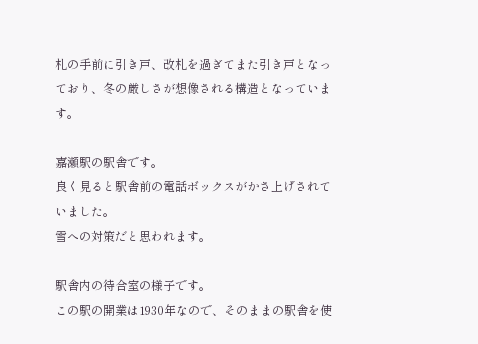札の手前に引き戸、改札を過ぎてまた引き戸となっており、冬の厳しさが想像される構造となっています。

嘉瀬駅の駅舎です。
良く見ると駅舎前の電話ボックスがかさ上げされていました。
雪への対策だと思われます。

駅舎内の待合室の様子です。
この駅の開業は1930年なので、そのままの駅舎を使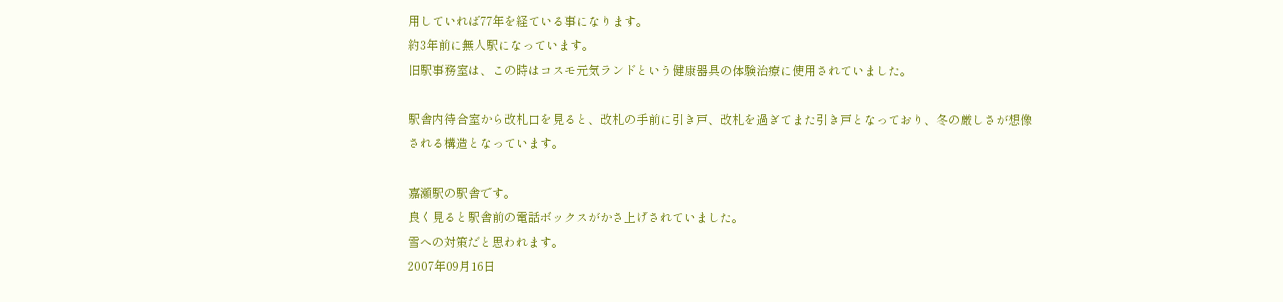用していれば77年を経ている事になります。
約3年前に無人駅になっています。
旧駅事務室は、この時はコスモ元気ランドという健康器具の体験治療に使用されていました。

駅舎内待合室から改札口を見ると、改札の手前に引き戸、改札を過ぎてまた引き戸となっており、冬の厳しさが想像される構造となっています。

嘉瀬駅の駅舎です。
良く見ると駅舎前の電話ボックスがかさ上げされていました。
雪への対策だと思われます。
2007年09月16日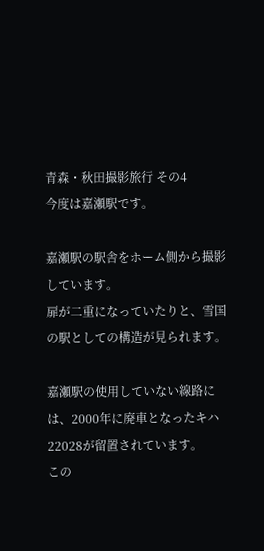青森・秋田撮影旅行 その4
今度は嘉瀬駅です。

嘉瀬駅の駅舎をホーム側から撮影しています。
扉が二重になっていたりと、雪国の駅としての構造が見られます。

嘉瀬駅の使用していない線路には、2000年に廃車となったキハ22028が留置されています。
この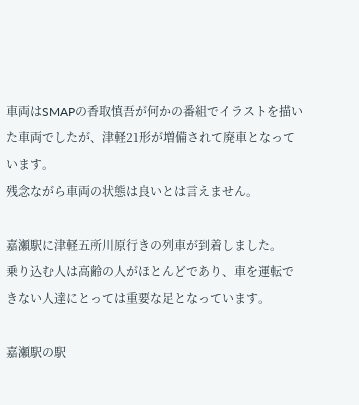車両はSMAPの香取慎吾が何かの番組でイラストを描いた車両でしたが、津軽21形が増備されて廃車となっています。
残念ながら車両の状態は良いとは言えません。

嘉瀬駅に津軽五所川原行きの列車が到着しました。
乗り込む人は高齢の人がほとんどであり、車を運転できない人達にとっては重要な足となっています。

嘉瀬駅の駅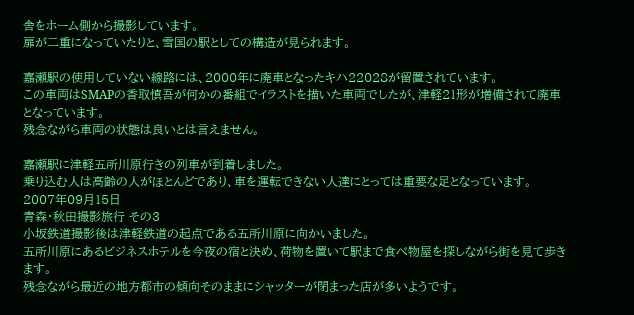舎をホーム側から撮影しています。
扉が二重になっていたりと、雪国の駅としての構造が見られます。

嘉瀬駅の使用していない線路には、2000年に廃車となったキハ22028が留置されています。
この車両はSMAPの香取慎吾が何かの番組でイラストを描いた車両でしたが、津軽21形が増備されて廃車となっています。
残念ながら車両の状態は良いとは言えません。

嘉瀬駅に津軽五所川原行きの列車が到着しました。
乗り込む人は高齢の人がほとんどであり、車を運転できない人達にとっては重要な足となっています。
2007年09月15日
青森・秋田撮影旅行 その3
小坂鉄道撮影後は津軽鉄道の起点である五所川原に向かいました。
五所川原にあるビジネスホテルを今夜の宿と決め、荷物を置いて駅まで食べ物屋を探しながら街を見て歩きます。
残念ながら最近の地方都市の傾向そのままにシャッターが閉まった店が多いようです。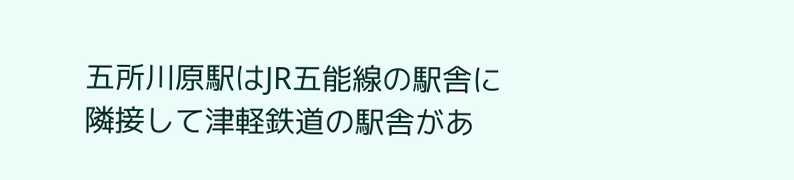五所川原駅はJR五能線の駅舎に隣接して津軽鉄道の駅舎があ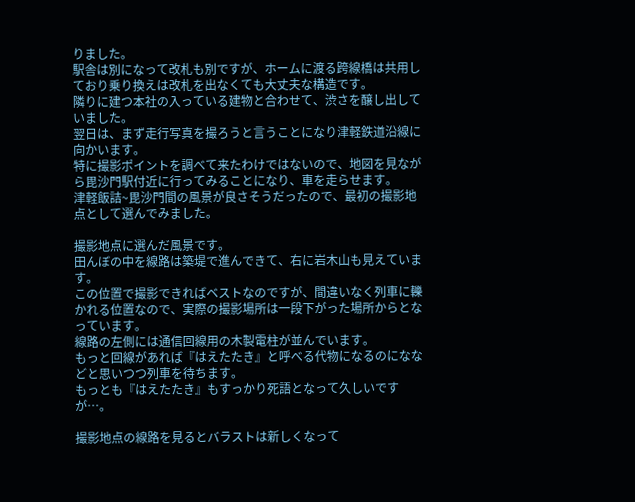りました。
駅舎は別になって改札も別ですが、ホームに渡る跨線橋は共用しており乗り換えは改札を出なくても大丈夫な構造です。
隣りに建つ本社の入っている建物と合わせて、渋さを醸し出していました。
翌日は、まず走行写真を撮ろうと言うことになり津軽鉄道沿線に向かいます。
特に撮影ポイントを調べて来たわけではないので、地図を見ながら毘沙門駅付近に行ってみることになり、車を走らせます。
津軽飯詰~毘沙門間の風景が良さそうだったので、最初の撮影地点として選んでみました。

撮影地点に選んだ風景です。
田んぼの中を線路は築堤で進んできて、右に岩木山も見えています。
この位置で撮影できればベストなのですが、間違いなく列車に轢かれる位置なので、実際の撮影場所は一段下がった場所からとなっています。
線路の左側には通信回線用の木製電柱が並んでいます。
もっと回線があれば『はえたたき』と呼べる代物になるのにななどと思いつつ列車を待ちます。
もっとも『はえたたき』もすっかり死語となって久しいですが…。

撮影地点の線路を見るとバラストは新しくなって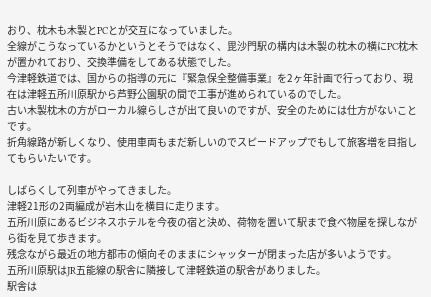おり、枕木も木製とPCとが交互になっていました。
全線がこうなっているかというとそうではなく、毘沙門駅の構内は木製の枕木の横にPC枕木が置かれており、交換準備をしてある状態でした。
今津軽鉄道では、国からの指導の元に『緊急保全整備事業』を2ヶ年計画で行っており、現在は津軽五所川原駅から芦野公園駅の間で工事が進められているのでした。
古い木製枕木の方がローカル線らしさが出て良いのですが、安全のためには仕方がないことです。
折角線路が新しくなり、使用車両もまだ新しいのでスピードアップでもして旅客増を目指してもらいたいです。

しばらくして列車がやってきました。
津軽21形の2両編成が岩木山を横目に走ります。
五所川原にあるビジネスホテルを今夜の宿と決め、荷物を置いて駅まで食べ物屋を探しながら街を見て歩きます。
残念ながら最近の地方都市の傾向そのままにシャッターが閉まった店が多いようです。
五所川原駅はJR五能線の駅舎に隣接して津軽鉄道の駅舎がありました。
駅舎は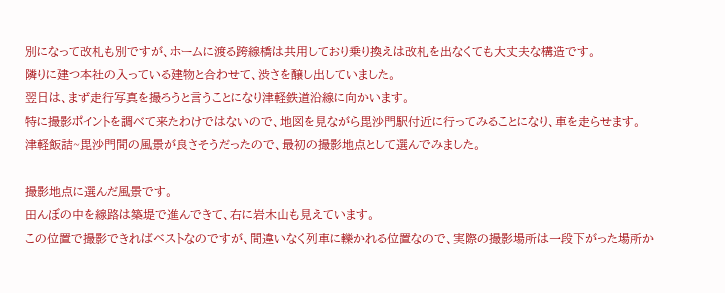別になって改札も別ですが、ホームに渡る跨線橋は共用しており乗り換えは改札を出なくても大丈夫な構造です。
隣りに建つ本社の入っている建物と合わせて、渋さを醸し出していました。
翌日は、まず走行写真を撮ろうと言うことになり津軽鉄道沿線に向かいます。
特に撮影ポイントを調べて来たわけではないので、地図を見ながら毘沙門駅付近に行ってみることになり、車を走らせます。
津軽飯詰~毘沙門間の風景が良さそうだったので、最初の撮影地点として選んでみました。

撮影地点に選んだ風景です。
田んぼの中を線路は築堤で進んできて、右に岩木山も見えています。
この位置で撮影できればベストなのですが、間違いなく列車に轢かれる位置なので、実際の撮影場所は一段下がった場所か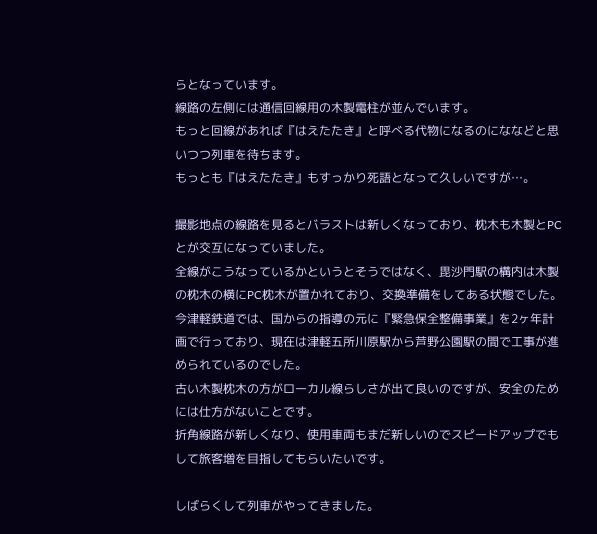らとなっています。
線路の左側には通信回線用の木製電柱が並んでいます。
もっと回線があれば『はえたたき』と呼べる代物になるのにななどと思いつつ列車を待ちます。
もっとも『はえたたき』もすっかり死語となって久しいですが…。

撮影地点の線路を見るとバラストは新しくなっており、枕木も木製とPCとが交互になっていました。
全線がこうなっているかというとそうではなく、毘沙門駅の構内は木製の枕木の横にPC枕木が置かれており、交換準備をしてある状態でした。
今津軽鉄道では、国からの指導の元に『緊急保全整備事業』を2ヶ年計画で行っており、現在は津軽五所川原駅から芦野公園駅の間で工事が進められているのでした。
古い木製枕木の方がローカル線らしさが出て良いのですが、安全のためには仕方がないことです。
折角線路が新しくなり、使用車両もまだ新しいのでスピードアップでもして旅客増を目指してもらいたいです。

しばらくして列車がやってきました。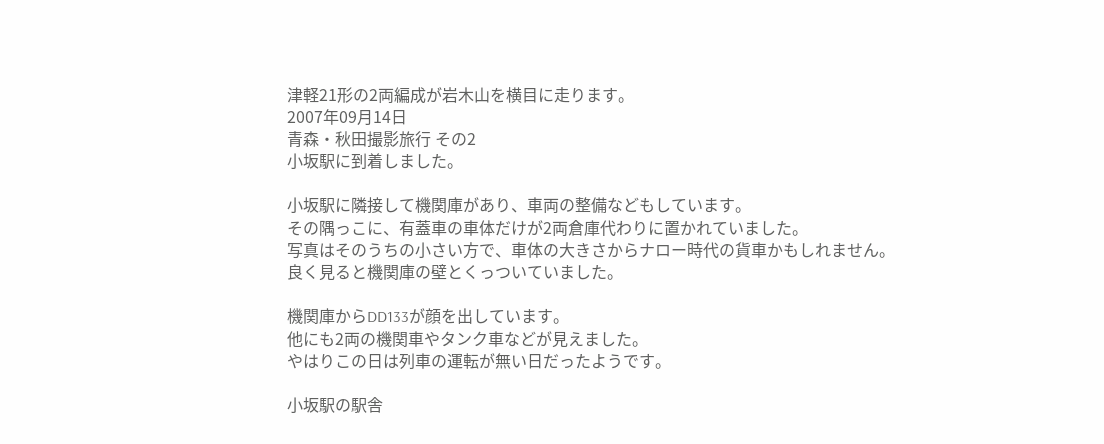津軽21形の2両編成が岩木山を横目に走ります。
2007年09月14日
青森・秋田撮影旅行 その2
小坂駅に到着しました。

小坂駅に隣接して機関庫があり、車両の整備などもしています。
その隅っこに、有蓋車の車体だけが2両倉庫代わりに置かれていました。
写真はそのうちの小さい方で、車体の大きさからナロー時代の貨車かもしれません。
良く見ると機関庫の壁とくっついていました。

機関庫からDD133が顔を出しています。
他にも2両の機関車やタンク車などが見えました。
やはりこの日は列車の運転が無い日だったようです。

小坂駅の駅舎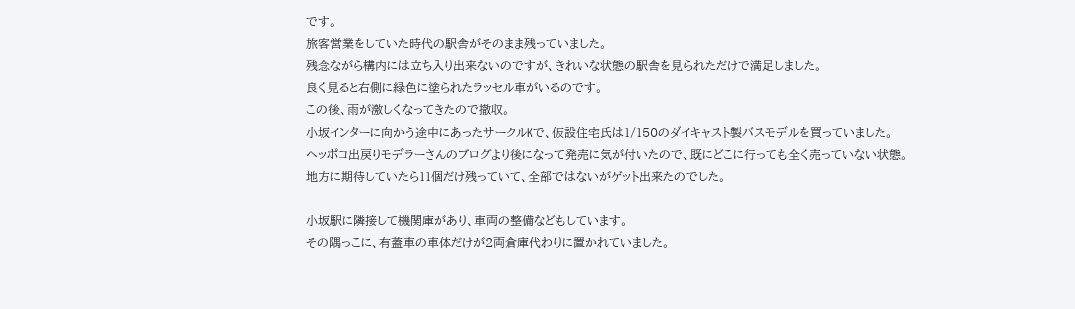です。
旅客営業をしていた時代の駅舎がそのまま残っていました。
残念ながら構内には立ち入り出来ないのですが、きれいな状態の駅舎を見られただけで満足しました。
良く見ると右側に緑色に塗られたラッセル車がいるのです。
この後、雨が激しくなってきたので撤収。
小坂インターに向かう途中にあったサークルKで、仮設住宅氏は1/150のダイキャスト製バスモデルを買っていました。
ヘッポコ出戻りモデラーさんのブログより後になって発売に気が付いたので、既にどこに行っても全く売っていない状態。
地方に期待していたら11個だけ残っていて、全部ではないがゲット出来たのでした。

小坂駅に隣接して機関庫があり、車両の整備などもしています。
その隅っこに、有蓋車の車体だけが2両倉庫代わりに置かれていました。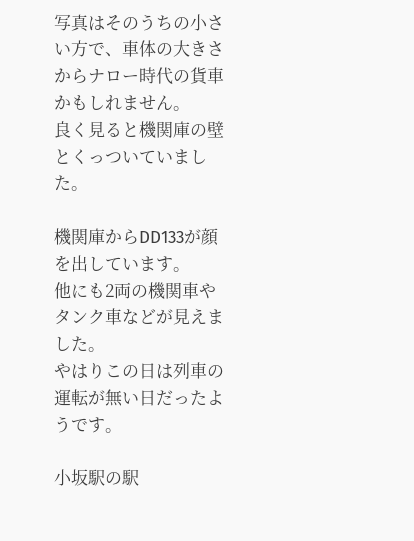写真はそのうちの小さい方で、車体の大きさからナロー時代の貨車かもしれません。
良く見ると機関庫の壁とくっついていました。

機関庫からDD133が顔を出しています。
他にも2両の機関車やタンク車などが見えました。
やはりこの日は列車の運転が無い日だったようです。

小坂駅の駅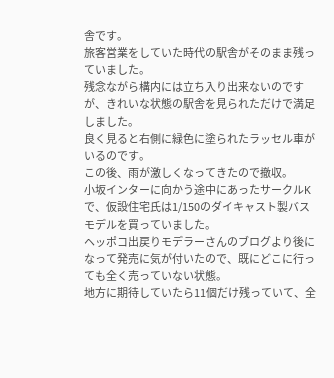舎です。
旅客営業をしていた時代の駅舎がそのまま残っていました。
残念ながら構内には立ち入り出来ないのですが、きれいな状態の駅舎を見られただけで満足しました。
良く見ると右側に緑色に塗られたラッセル車がいるのです。
この後、雨が激しくなってきたので撤収。
小坂インターに向かう途中にあったサークルKで、仮設住宅氏は1/150のダイキャスト製バスモデルを買っていました。
ヘッポコ出戻りモデラーさんのブログより後になって発売に気が付いたので、既にどこに行っても全く売っていない状態。
地方に期待していたら11個だけ残っていて、全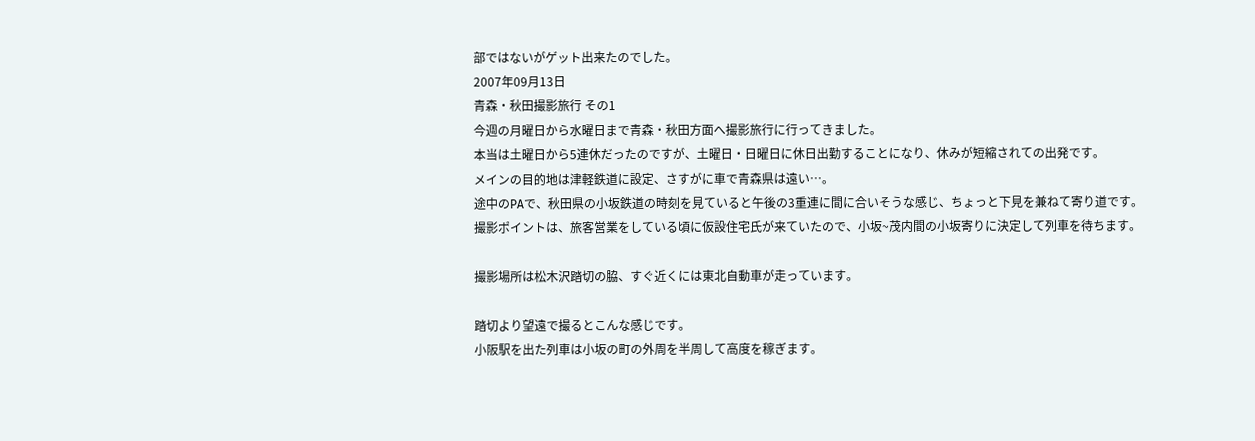部ではないがゲット出来たのでした。
2007年09月13日
青森・秋田撮影旅行 その1
今週の月曜日から水曜日まで青森・秋田方面へ撮影旅行に行ってきました。
本当は土曜日から5連休だったのですが、土曜日・日曜日に休日出勤することになり、休みが短縮されての出発です。
メインの目的地は津軽鉄道に設定、さすがに車で青森県は遠い…。
途中のPAで、秋田県の小坂鉄道の時刻を見ていると午後の3重連に間に合いそうな感じ、ちょっと下見を兼ねて寄り道です。
撮影ポイントは、旅客営業をしている頃に仮設住宅氏が来ていたので、小坂~茂内間の小坂寄りに決定して列車を待ちます。

撮影場所は松木沢踏切の脇、すぐ近くには東北自動車が走っています。

踏切より望遠で撮るとこんな感じです。
小阪駅を出た列車は小坂の町の外周を半周して高度を稼ぎます。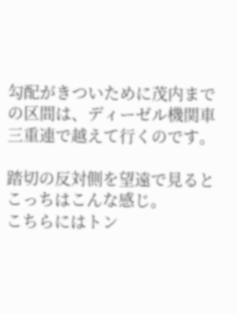勾配がきついために茂内までの区間は、ディーゼル機関車三重連で越えて行くのです。

踏切の反対側を望遠で見るとこっちはこんな感じ。
こちらにはトン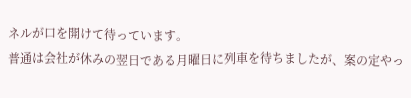ネルが口を開けて待っています。
普通は会社が休みの翌日である月曜日に列車を待ちましたが、案の定やっ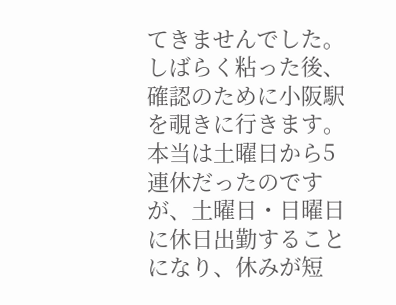てきませんでした。
しばらく粘った後、確認のために小阪駅を覗きに行きます。
本当は土曜日から5連休だったのですが、土曜日・日曜日に休日出勤することになり、休みが短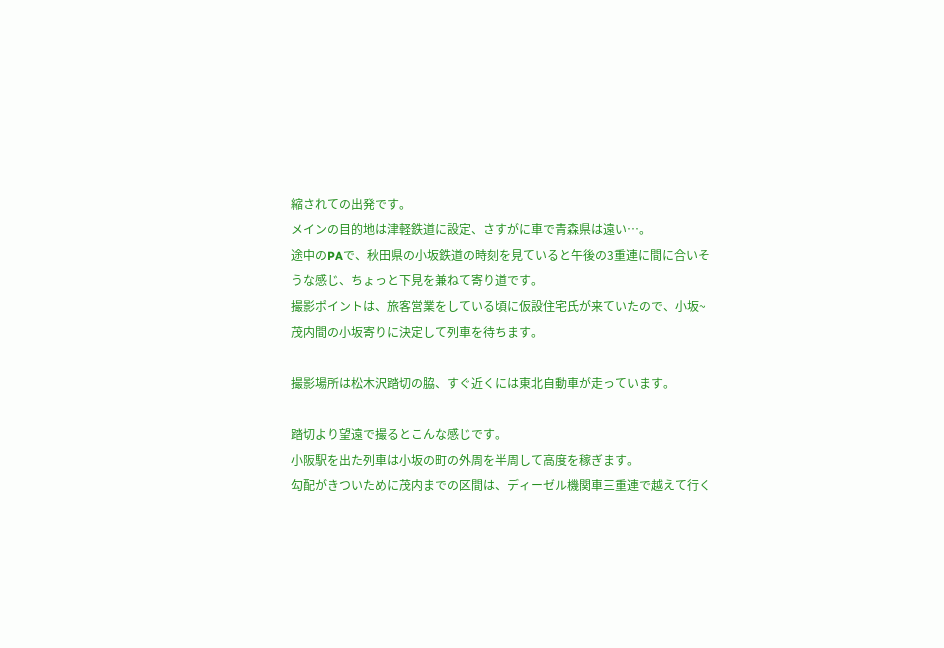縮されての出発です。
メインの目的地は津軽鉄道に設定、さすがに車で青森県は遠い…。
途中のPAで、秋田県の小坂鉄道の時刻を見ていると午後の3重連に間に合いそうな感じ、ちょっと下見を兼ねて寄り道です。
撮影ポイントは、旅客営業をしている頃に仮設住宅氏が来ていたので、小坂~茂内間の小坂寄りに決定して列車を待ちます。

撮影場所は松木沢踏切の脇、すぐ近くには東北自動車が走っています。

踏切より望遠で撮るとこんな感じです。
小阪駅を出た列車は小坂の町の外周を半周して高度を稼ぎます。
勾配がきついために茂内までの区間は、ディーゼル機関車三重連で越えて行く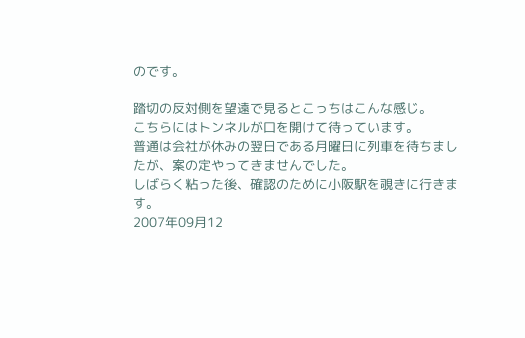のです。

踏切の反対側を望遠で見るとこっちはこんな感じ。
こちらにはトンネルが口を開けて待っています。
普通は会社が休みの翌日である月曜日に列車を待ちましたが、案の定やってきませんでした。
しばらく粘った後、確認のために小阪駅を覗きに行きます。
2007年09月12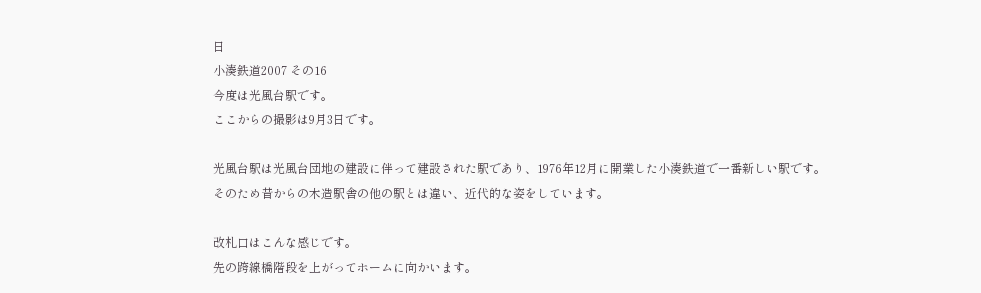日
小湊鉄道2007 その16
今度は光風台駅です。
ここからの撮影は9月3日です。

光風台駅は光風台団地の建設に伴って建設された駅であり、1976年12月に開業した小湊鉄道で一番新しい駅です。
そのため昔からの木造駅舎の他の駅とは違い、近代的な姿をしています。

改札口はこんな感じです。
先の跨線橋階段を上がってホームに向かいます。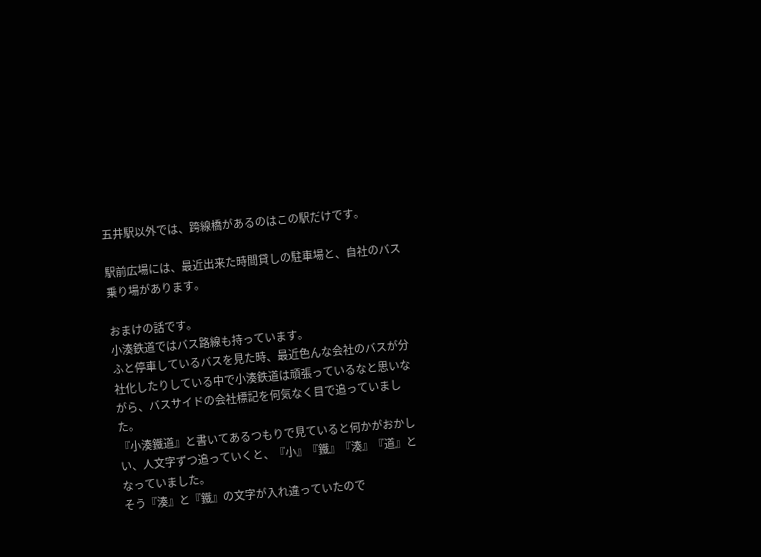五井駅以外では、跨線橋があるのはこの駅だけです。

駅前広場には、最近出来た時間貸しの駐車場と、自社のバス乗り場があります。

おまけの話です。
小湊鉄道ではバス路線も持っています。
ふと停車しているバスを見た時、最近色んな会社のバスが分社化したりしている中で小湊鉄道は頑張っているなと思いながら、バスサイドの会社標記を何気なく目で追っていました。
『小湊鐵道』と書いてあるつもりで見ていると何かがおかしい、人文字ずつ追っていくと、『小』『鐵』『湊』『道』となっていました。
そう『湊』と『鐵』の文字が入れ違っていたので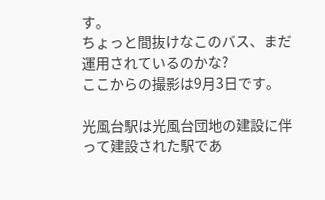す。
ちょっと間抜けなこのバス、まだ運用されているのかな?
ここからの撮影は9月3日です。

光風台駅は光風台団地の建設に伴って建設された駅であ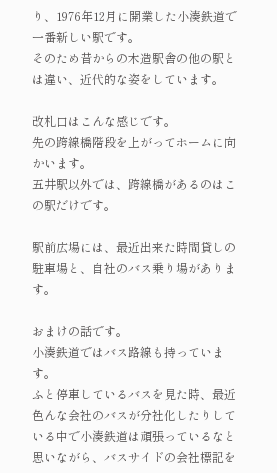り、1976年12月に開業した小湊鉄道で一番新しい駅です。
そのため昔からの木造駅舎の他の駅とは違い、近代的な姿をしています。

改札口はこんな感じです。
先の跨線橋階段を上がってホームに向かいます。
五井駅以外では、跨線橋があるのはこの駅だけです。

駅前広場には、最近出来た時間貸しの駐車場と、自社のバス乗り場があります。

おまけの話です。
小湊鉄道ではバス路線も持っています。
ふと停車しているバスを見た時、最近色んな会社のバスが分社化したりしている中で小湊鉄道は頑張っているなと思いながら、バスサイドの会社標記を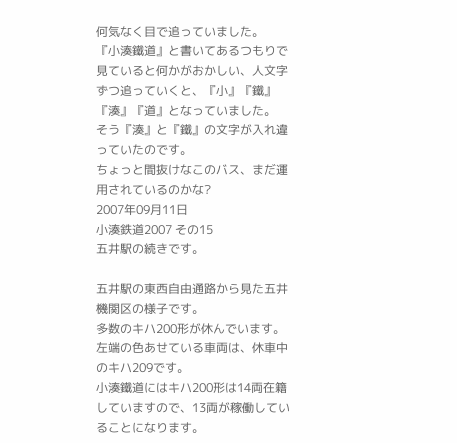何気なく目で追っていました。
『小湊鐵道』と書いてあるつもりで見ていると何かがおかしい、人文字ずつ追っていくと、『小』『鐵』『湊』『道』となっていました。
そう『湊』と『鐵』の文字が入れ違っていたのです。
ちょっと間抜けなこのバス、まだ運用されているのかな?
2007年09月11日
小湊鉄道2007 その15
五井駅の続きです。

五井駅の東西自由通路から見た五井機関区の様子です。
多数のキハ200形が休んでいます。
左端の色あせている車両は、休車中のキハ209です。
小湊鐵道にはキハ200形は14両在籍していますので、13両が稼働していることになります。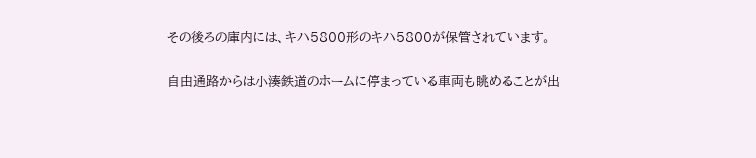その後ろの庫内には、キハ5800形のキハ5800が保管されています。

自由通路からは小湊鉄道のホームに停まっている車両も眺めることが出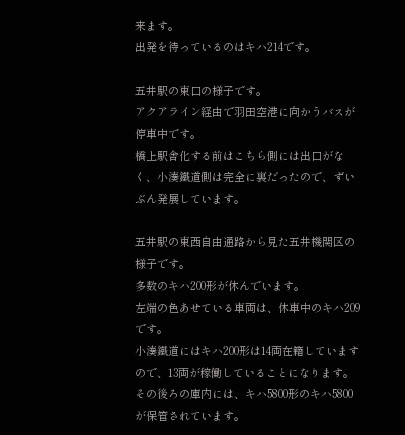来ます。
出発を待っているのはキハ214です。

五井駅の東口の様子です。
アクアライン経由で羽田空港に向かうバスが停車中です。
橋上駅舎化する前はこちら側には出口がなく、小湊鐵道側は完全に裏だったので、ずいぶん発展しています。

五井駅の東西自由通路から見た五井機関区の様子です。
多数のキハ200形が休んでいます。
左端の色あせている車両は、休車中のキハ209です。
小湊鐵道にはキハ200形は14両在籍していますので、13両が稼働していることになります。
その後ろの庫内には、キハ5800形のキハ5800が保管されています。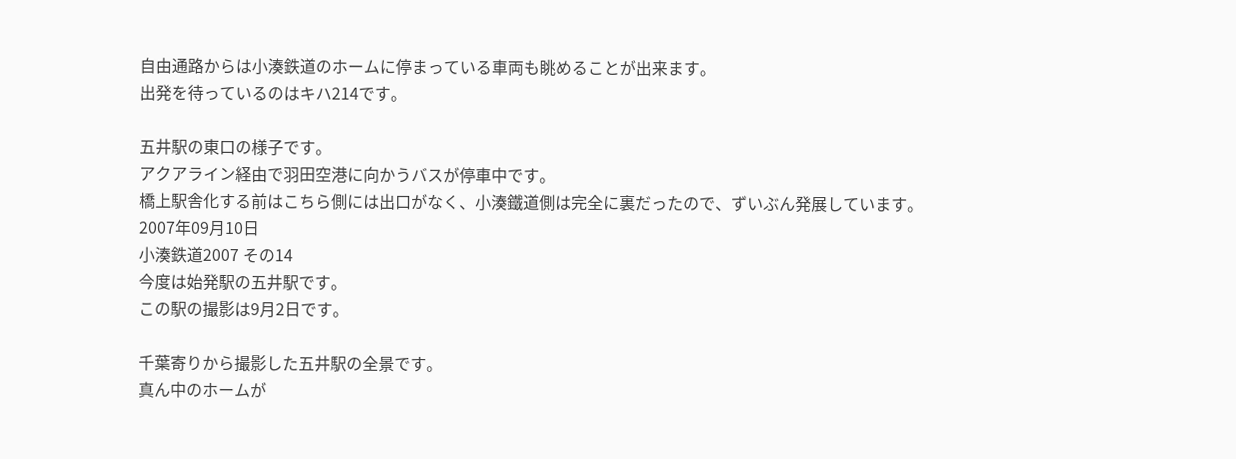自由通路からは小湊鉄道のホームに停まっている車両も眺めることが出来ます。
出発を待っているのはキハ214です。

五井駅の東口の様子です。
アクアライン経由で羽田空港に向かうバスが停車中です。
橋上駅舎化する前はこちら側には出口がなく、小湊鐵道側は完全に裏だったので、ずいぶん発展しています。
2007年09月10日
小湊鉄道2007 その14
今度は始発駅の五井駅です。
この駅の撮影は9月2日です。

千葉寄りから撮影した五井駅の全景です。
真ん中のホームが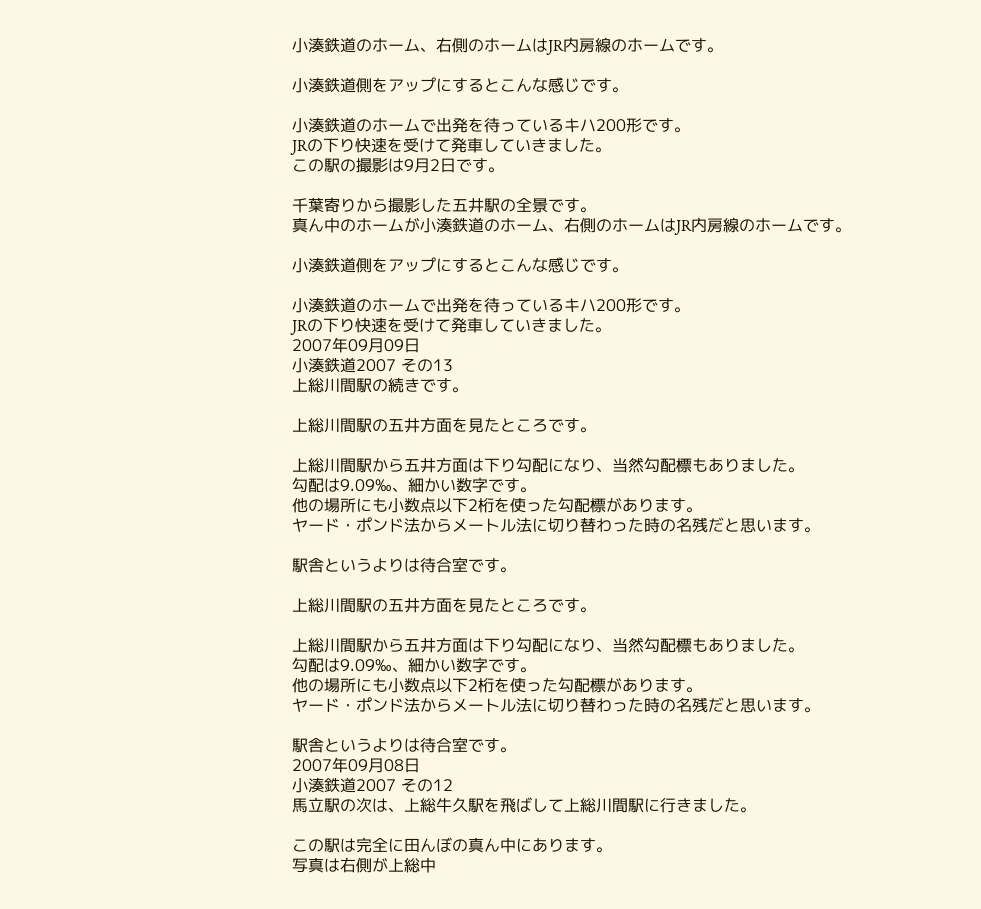小湊鉄道のホーム、右側のホームはJR内房線のホームです。

小湊鉄道側をアップにするとこんな感じです。

小湊鉄道のホームで出発を待っているキハ200形です。
JRの下り快速を受けて発車していきました。
この駅の撮影は9月2日です。

千葉寄りから撮影した五井駅の全景です。
真ん中のホームが小湊鉄道のホーム、右側のホームはJR内房線のホームです。

小湊鉄道側をアップにするとこんな感じです。

小湊鉄道のホームで出発を待っているキハ200形です。
JRの下り快速を受けて発車していきました。
2007年09月09日
小湊鉄道2007 その13
上総川間駅の続きです。

上総川間駅の五井方面を見たところです。

上総川間駅から五井方面は下り勾配になり、当然勾配標もありました。
勾配は9.09‰、細かい数字です。
他の場所にも小数点以下2桁を使った勾配標があります。
ヤード・ポンド法からメートル法に切り替わった時の名残だと思います。

駅舎というよりは待合室です。

上総川間駅の五井方面を見たところです。

上総川間駅から五井方面は下り勾配になり、当然勾配標もありました。
勾配は9.09‰、細かい数字です。
他の場所にも小数点以下2桁を使った勾配標があります。
ヤード・ポンド法からメートル法に切り替わった時の名残だと思います。

駅舎というよりは待合室です。
2007年09月08日
小湊鉄道2007 その12
馬立駅の次は、上総牛久駅を飛ばして上総川間駅に行きました。

この駅は完全に田んぼの真ん中にあります。
写真は右側が上総中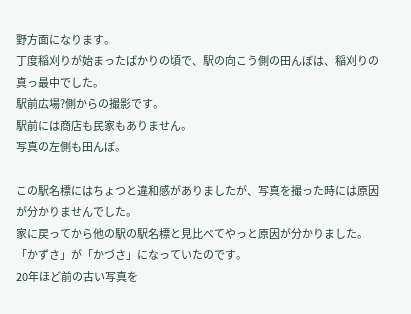野方面になります。
丁度稲刈りが始まったばかりの頃で、駅の向こう側の田んぼは、稲刈りの真っ最中でした。
駅前広場?側からの撮影です。
駅前には商店も民家もありません。
写真の左側も田んぼ。

この駅名標にはちょつと違和感がありましたが、写真を撮った時には原因が分かりませんでした。
家に戻ってから他の駅の駅名標と見比べてやっと原因が分かりました。
「かずさ」が「かづさ」になっていたのです。
20年ほど前の古い写真を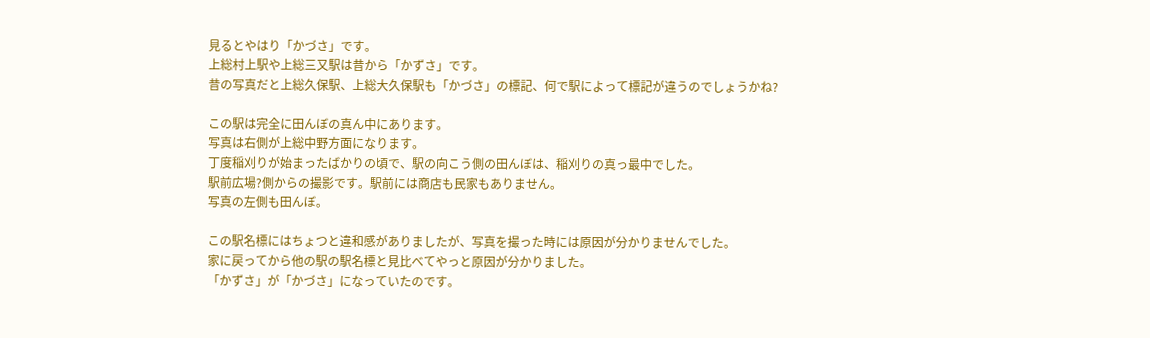見るとやはり「かづさ」です。
上総村上駅や上総三又駅は昔から「かずさ」です。
昔の写真だと上総久保駅、上総大久保駅も「かづさ」の標記、何で駅によって標記が違うのでしょうかね?

この駅は完全に田んぼの真ん中にあります。
写真は右側が上総中野方面になります。
丁度稲刈りが始まったばかりの頃で、駅の向こう側の田んぼは、稲刈りの真っ最中でした。
駅前広場?側からの撮影です。駅前には商店も民家もありません。
写真の左側も田んぼ。

この駅名標にはちょつと違和感がありましたが、写真を撮った時には原因が分かりませんでした。
家に戻ってから他の駅の駅名標と見比べてやっと原因が分かりました。
「かずさ」が「かづさ」になっていたのです。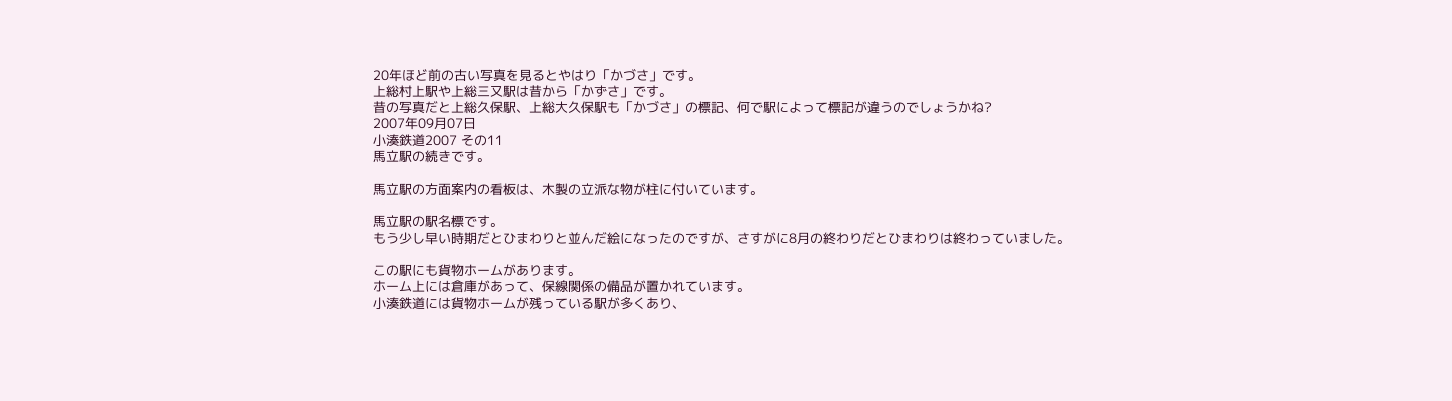20年ほど前の古い写真を見るとやはり「かづさ」です。
上総村上駅や上総三又駅は昔から「かずさ」です。
昔の写真だと上総久保駅、上総大久保駅も「かづさ」の標記、何で駅によって標記が違うのでしょうかね?
2007年09月07日
小湊鉄道2007 その11
馬立駅の続きです。

馬立駅の方面案内の看板は、木製の立派な物が柱に付いています。

馬立駅の駅名標です。
もう少し早い時期だとひまわりと並んだ絵になったのですが、さすがに8月の終わりだとひまわりは終わっていました。

この駅にも貨物ホームがあります。
ホーム上には倉庫があって、保線関係の備品が置かれています。
小湊鉄道には貨物ホームが残っている駅が多くあり、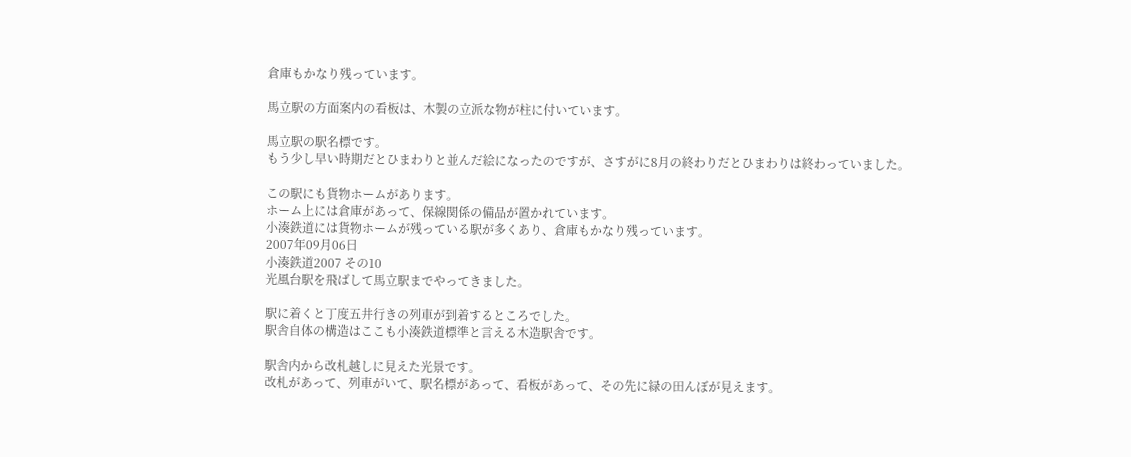倉庫もかなり残っています。

馬立駅の方面案内の看板は、木製の立派な物が柱に付いています。

馬立駅の駅名標です。
もう少し早い時期だとひまわりと並んだ絵になったのですが、さすがに8月の終わりだとひまわりは終わっていました。

この駅にも貨物ホームがあります。
ホーム上には倉庫があって、保線関係の備品が置かれています。
小湊鉄道には貨物ホームが残っている駅が多くあり、倉庫もかなり残っています。
2007年09月06日
小湊鉄道2007 その10
光風台駅を飛ばして馬立駅までやってきました。

駅に着くと丁度五井行きの列車が到着するところでした。
駅舎自体の構造はここも小湊鉄道標準と言える木造駅舎です。

駅舎内から改札越しに見えた光景です。
改札があって、列車がいて、駅名標があって、看板があって、その先に緑の田んぼが見えます。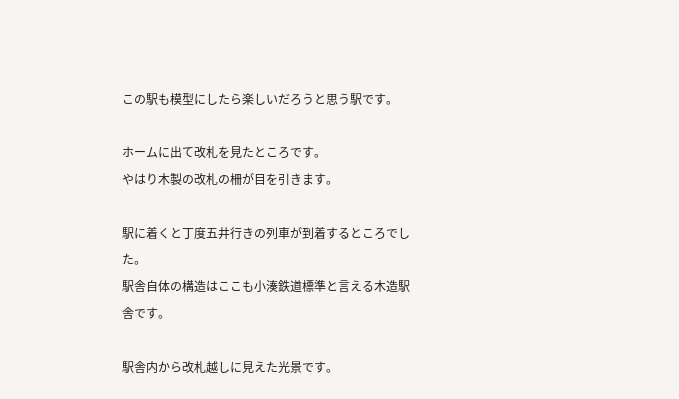この駅も模型にしたら楽しいだろうと思う駅です。

ホームに出て改札を見たところです。
やはり木製の改札の柵が目を引きます。

駅に着くと丁度五井行きの列車が到着するところでした。
駅舎自体の構造はここも小湊鉄道標準と言える木造駅舎です。

駅舎内から改札越しに見えた光景です。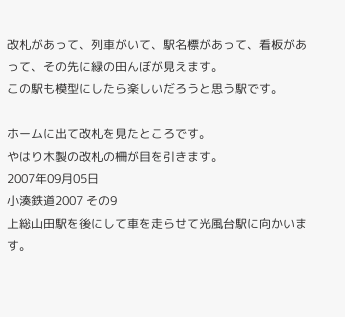改札があって、列車がいて、駅名標があって、看板があって、その先に緑の田んぼが見えます。
この駅も模型にしたら楽しいだろうと思う駅です。

ホームに出て改札を見たところです。
やはり木製の改札の柵が目を引きます。
2007年09月05日
小湊鉄道2007 その9
上総山田駅を後にして車を走らせて光風台駅に向かいます。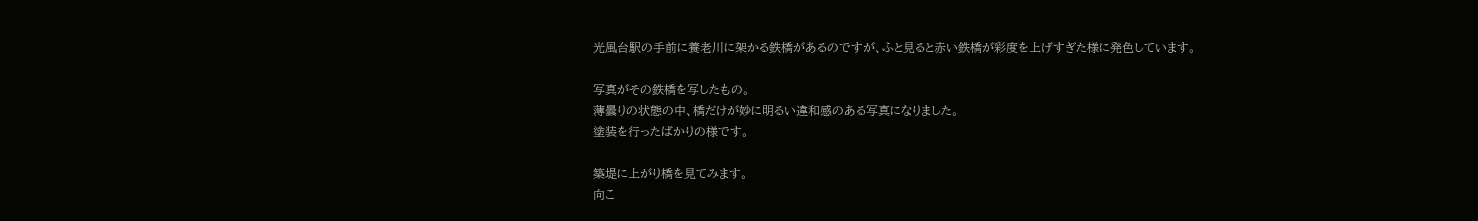光風台駅の手前に養老川に架かる鉄橋があるのですが、ふと見ると赤い鉄橋が彩度を上げすぎた様に発色しています。

写真がその鉄橋を写したもの。
薄曇りの状態の中、橋だけが妙に明るい違和感のある写真になりました。
塗装を行ったばかりの様です。

築堤に上がり橋を見てみます。
向こ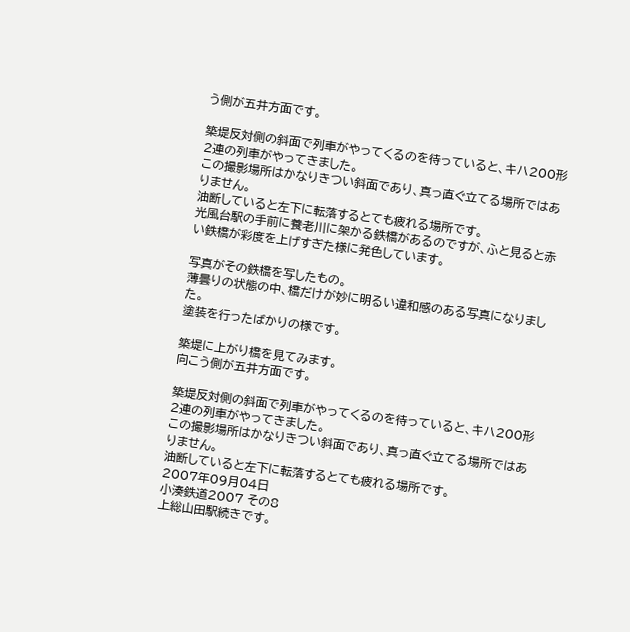う側が五井方面です。

築堤反対側の斜面で列車がやってくるのを待っていると、キハ200形2連の列車がやってきました。
この撮影場所はかなりきつい斜面であり、真っ直ぐ立てる場所ではありません。
油断していると左下に転落するとても疲れる場所です。
光風台駅の手前に養老川に架かる鉄橋があるのですが、ふと見ると赤い鉄橋が彩度を上げすぎた様に発色しています。

写真がその鉄橋を写したもの。
薄曇りの状態の中、橋だけが妙に明るい違和感のある写真になりました。
塗装を行ったばかりの様です。

築堤に上がり橋を見てみます。
向こう側が五井方面です。

築堤反対側の斜面で列車がやってくるのを待っていると、キハ200形2連の列車がやってきました。
この撮影場所はかなりきつい斜面であり、真っ直ぐ立てる場所ではありません。
油断していると左下に転落するとても疲れる場所です。
2007年09月04日
小湊鉄道2007 その8
上総山田駅続きです。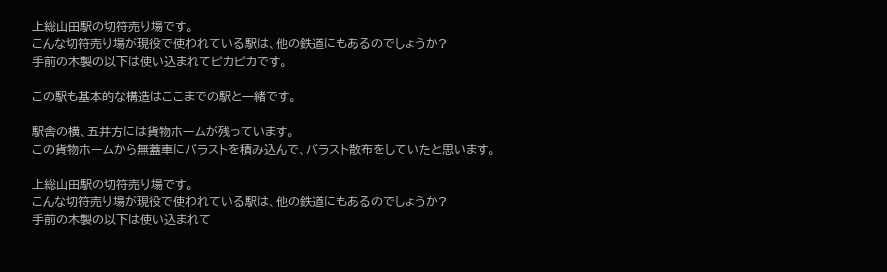上総山田駅の切符売り場です。
こんな切符売り場が現役で使われている駅は、他の鉄道にもあるのでしょうか?
手前の木製の以下は使い込まれてピカピカです。

この駅も基本的な構造はここまでの駅と一緒です。

駅舎の横、五井方には貨物ホームが残っています。
この貨物ホームから無蓋車にバラストを積み込んで、バラスト散布をしていたと思います。

上総山田駅の切符売り場です。
こんな切符売り場が現役で使われている駅は、他の鉄道にもあるのでしょうか?
手前の木製の以下は使い込まれて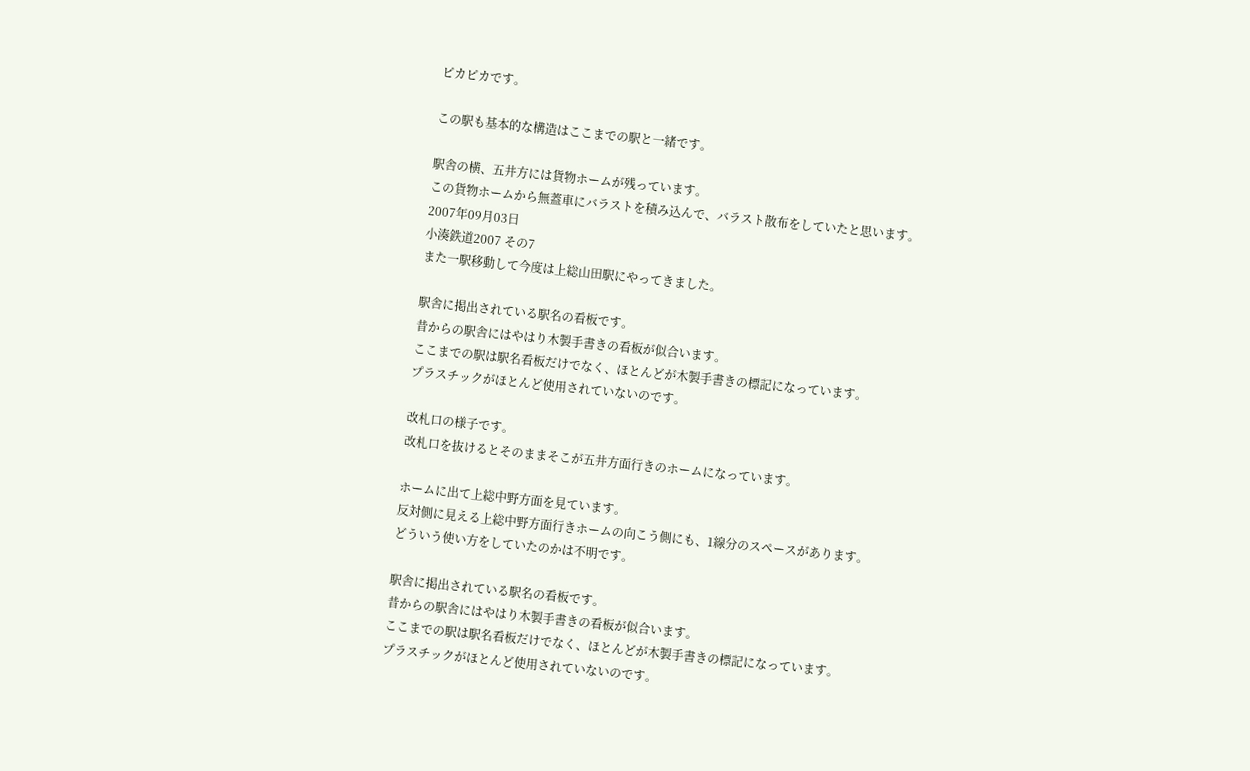ピカピカです。

この駅も基本的な構造はここまでの駅と一緒です。

駅舎の横、五井方には貨物ホームが残っています。
この貨物ホームから無蓋車にバラストを積み込んで、バラスト散布をしていたと思います。
2007年09月03日
小湊鉄道2007 その7
また一駅移動して今度は上総山田駅にやってきました。

駅舎に掲出されている駅名の看板です。
昔からの駅舎にはやはり木製手書きの看板が似合います。
ここまでの駅は駅名看板だけでなく、ほとんどが木製手書きの標記になっています。
プラスチックがほとんど使用されていないのです。

改札口の様子です。
改札口を抜けるとそのままそこが五井方面行きのホームになっています。

ホームに出て上総中野方面を見ています。
反対側に見える上総中野方面行きホームの向こう側にも、1線分のスペースがあります。
どういう使い方をしていたのかは不明です。

駅舎に掲出されている駅名の看板です。
昔からの駅舎にはやはり木製手書きの看板が似合います。
ここまでの駅は駅名看板だけでなく、ほとんどが木製手書きの標記になっています。
プラスチックがほとんど使用されていないのです。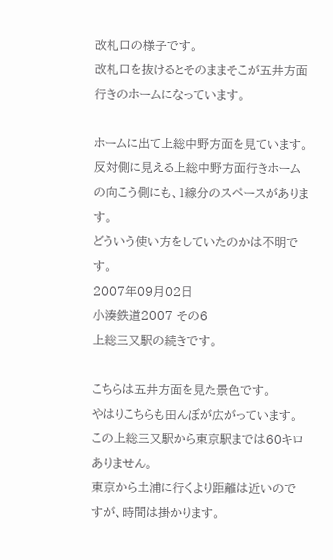改札口の様子です。
改札口を抜けるとそのままそこが五井方面行きのホームになっています。

ホームに出て上総中野方面を見ています。
反対側に見える上総中野方面行きホームの向こう側にも、1線分のスペースがあります。
どういう使い方をしていたのかは不明です。
2007年09月02日
小湊鉄道2007 その6
上総三又駅の続きです。

こちらは五井方面を見た景色です。
やはりこちらも田んぼが広がっています。
この上総三又駅から東京駅までは60キロありません。
東京から土浦に行くより距離は近いのですが、時間は掛かります。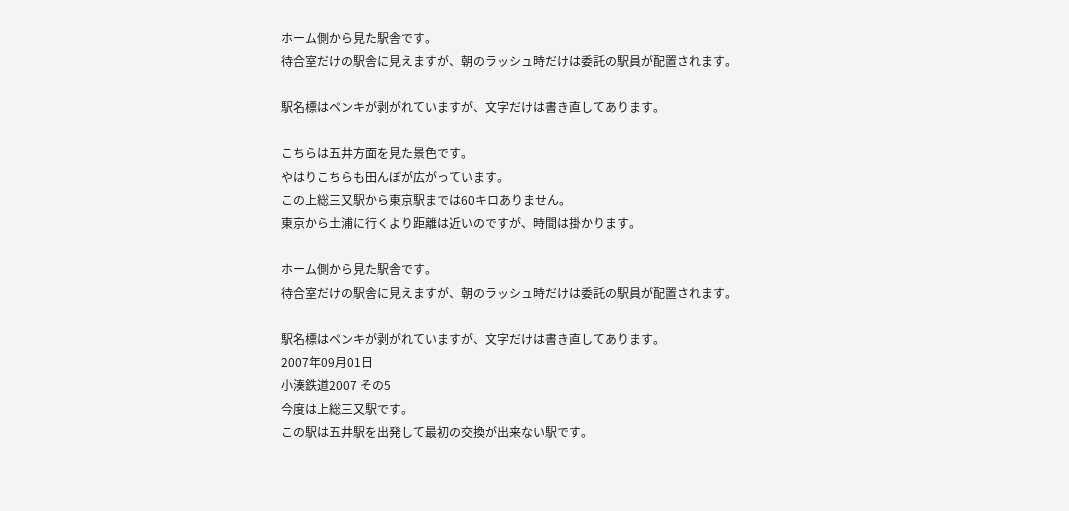ホーム側から見た駅舎です。
待合室だけの駅舎に見えますが、朝のラッシュ時だけは委託の駅員が配置されます。

駅名標はペンキが剥がれていますが、文字だけは書き直してあります。

こちらは五井方面を見た景色です。
やはりこちらも田んぼが広がっています。
この上総三又駅から東京駅までは60キロありません。
東京から土浦に行くより距離は近いのですが、時間は掛かります。

ホーム側から見た駅舎です。
待合室だけの駅舎に見えますが、朝のラッシュ時だけは委託の駅員が配置されます。

駅名標はペンキが剥がれていますが、文字だけは書き直してあります。
2007年09月01日
小湊鉄道2007 その5
今度は上総三又駅です。
この駅は五井駅を出発して最初の交換が出来ない駅です。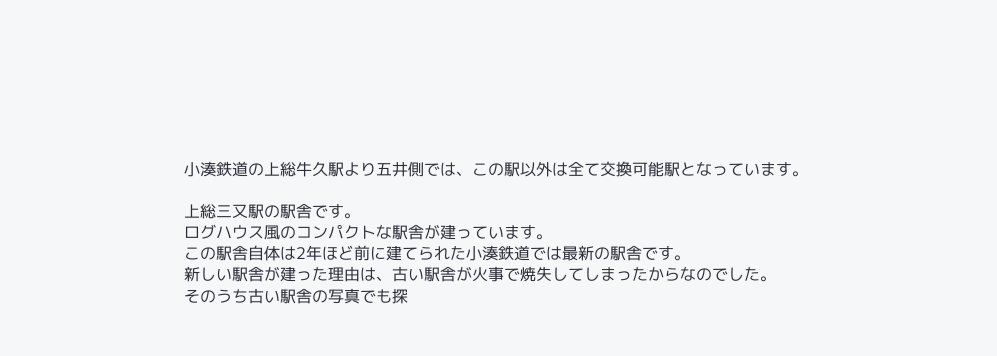小湊鉄道の上総牛久駅より五井側では、この駅以外は全て交換可能駅となっています。

上総三又駅の駅舎です。
ログハウス風のコンパクトな駅舎が建っています。
この駅舎自体は2年ほど前に建てられた小湊鉄道では最新の駅舎です。
新しい駅舎が建った理由は、古い駅舎が火事で焼失してしまったからなのでした。
そのうち古い駅舎の写真でも探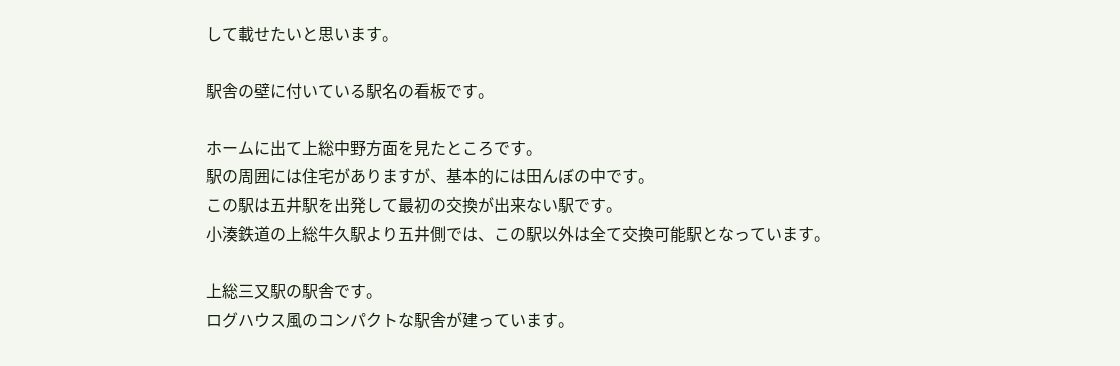して載せたいと思います。

駅舎の壁に付いている駅名の看板です。

ホームに出て上総中野方面を見たところです。
駅の周囲には住宅がありますが、基本的には田んぼの中です。
この駅は五井駅を出発して最初の交換が出来ない駅です。
小湊鉄道の上総牛久駅より五井側では、この駅以外は全て交換可能駅となっています。

上総三又駅の駅舎です。
ログハウス風のコンパクトな駅舎が建っています。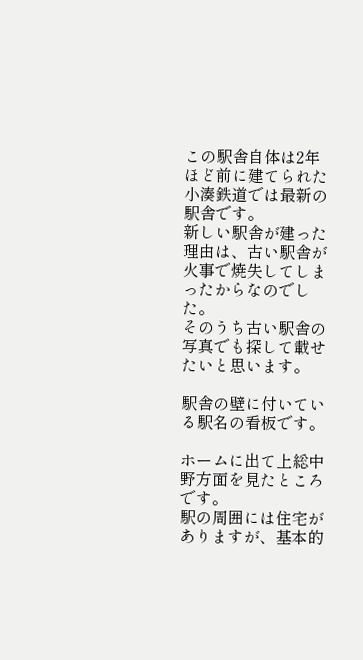この駅舎自体は2年ほど前に建てられた小湊鉄道では最新の駅舎です。
新しい駅舎が建った理由は、古い駅舎が火事で焼失してしまったからなのでした。
そのうち古い駅舎の写真でも探して載せたいと思います。

駅舎の壁に付いている駅名の看板です。

ホームに出て上総中野方面を見たところです。
駅の周囲には住宅がありますが、基本的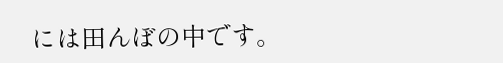には田んぼの中です。